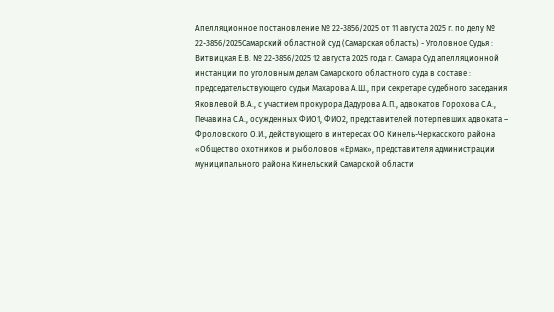Апелляционное постановление № 22-3856/2025 от 11 августа 2025 г. по делу № 22-3856/2025Самарский областной суд (Самарская область) - Уголовное Судья : Витвицкая Е.В. № 22-3856/2025 12 августа 2025 года г. Самара Суд апелляционной инстанции по уголовным делам Самарского областного суда в составе : председательствующего судьи Махарова А.Ш., при секретаре судебного заседания Яковлевой В.А., с участием прокурора Дадурова А.П., адвокатов Горохова С.А., Печавина С.А., осужденных ФИО1, ФИО2, представителей потерпевших адвоката – Фроловского О.И., действующего в интересах ОО Кинель-Черкасского района «Общество охотников и рыболовов «Ермак», представителя администрации муниципального района Кинельский Самарской области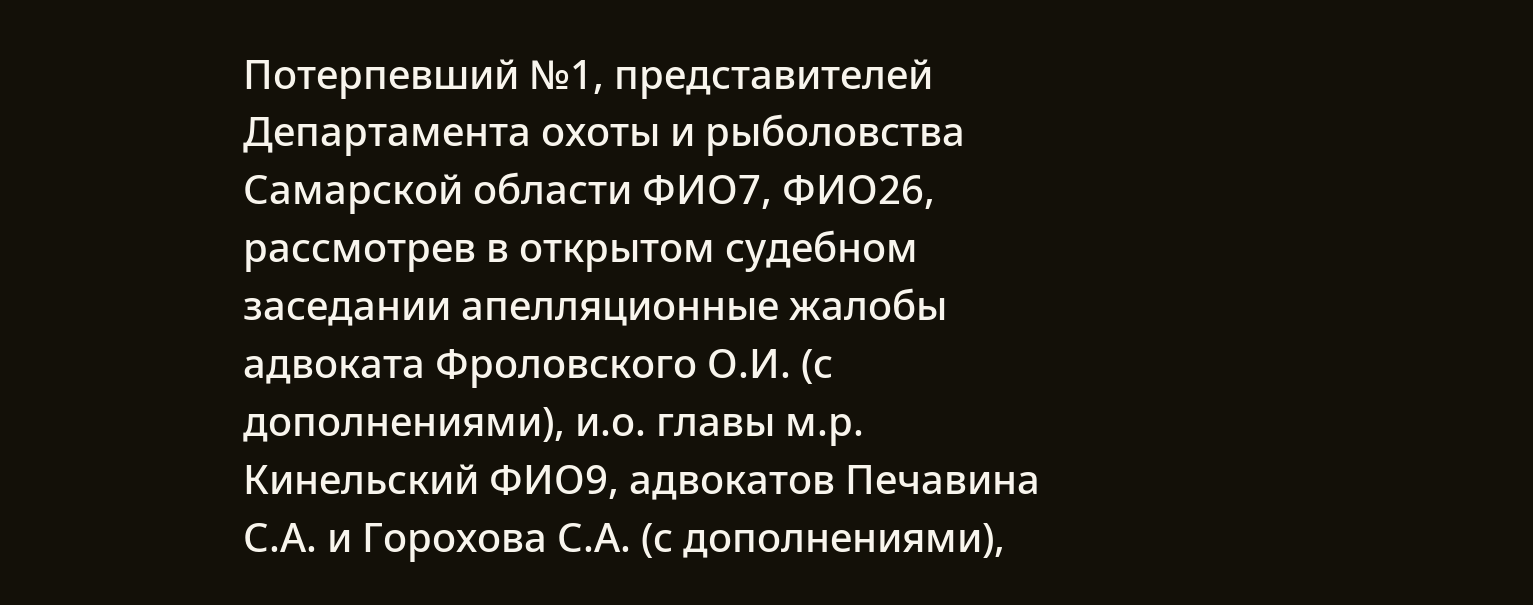Потерпевший №1, представителей Департамента охоты и рыболовства Самарской области ФИО7, ФИО26, рассмотрев в открытом судебном заседании апелляционные жалобы адвоката Фроловского О.И. (с дополнениями), и.о. главы м.р. Кинельский ФИО9, адвокатов Печавина С.А. и Горохова С.А. (с дополнениями),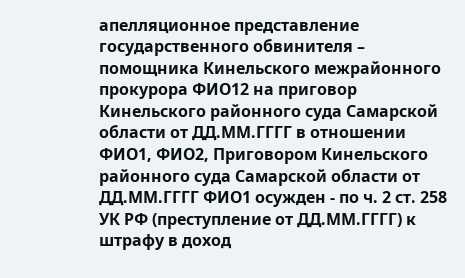апелляционное представление государственного обвинителя – помощника Кинельского межрайонного прокурора ФИО12 на приговор Кинельского районного суда Самарской области от ДД.ММ.ГГГГ в отношении ФИО1, ФИО2, Приговором Кинельского районного суда Самарской области от ДД.ММ.ГГГГ ФИО1 осужден - по ч. 2 ст. 258 УК РФ (преступление от ДД.ММ.ГГГГ) к штрафу в доход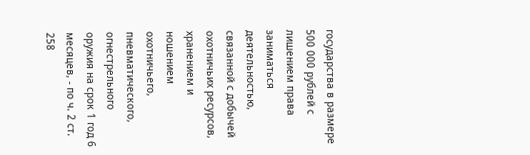государства в размере 500 000 рублей с лишением права заниматься деятельностью, связанной с добычей охотничьих ресурсов, хранением и ношением охотничьего, пневматического, огнестрельного оружия на срок 1 год 6 месяцев, - по ч. 2 ст. 258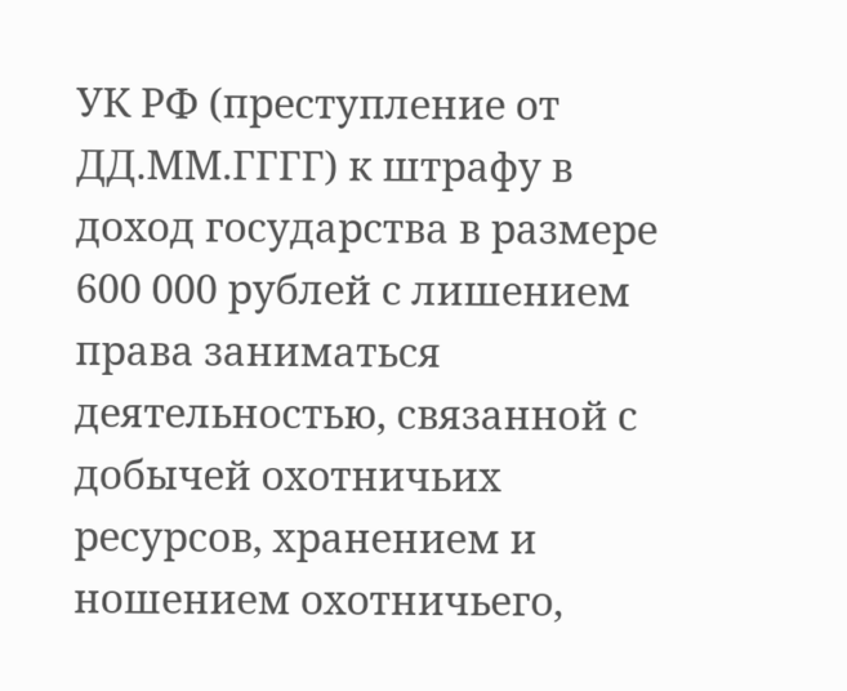УК РФ (преступление от ДД.ММ.ГГГГ) к штрафу в доход государства в размере 600 000 рублей с лишением права заниматься деятельностью, связанной с добычей охотничьих ресурсов, хранением и ношением охотничьего,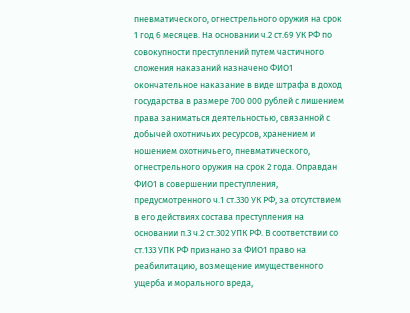пневматического, огнестрельного оружия на срок 1 год 6 месяцев. На основании ч.2 ст.69 УК РФ по совокупности преступлений путем частичного сложения наказаний назначено ФИО1 окончательное наказание в виде штрафа в доход государства в размере 700 000 рублей с лишением права заниматься деятельностью, связанной с добычей охотничьих ресурсов, хранением и ношением охотничьего, пневматического, огнестрельного оружия на срок 2 года. Оправдан ФИО1 в совершении преступления, предусмотренного ч.1 ст.330 УК РФ, за отсутствием в его действиях состава преступления на основании п.3 ч.2 ст.302 УПК РФ. В соответствии со ст.133 УПК РФ признано за ФИО1 право на реабилитацию, возмещение имущественного ущерба и морального вреда,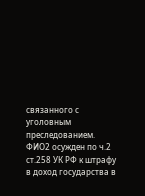связанного с уголовным преследованием. ФИО2 осужден по ч.2 ст.258 УК РФ к штрафу в доход государства в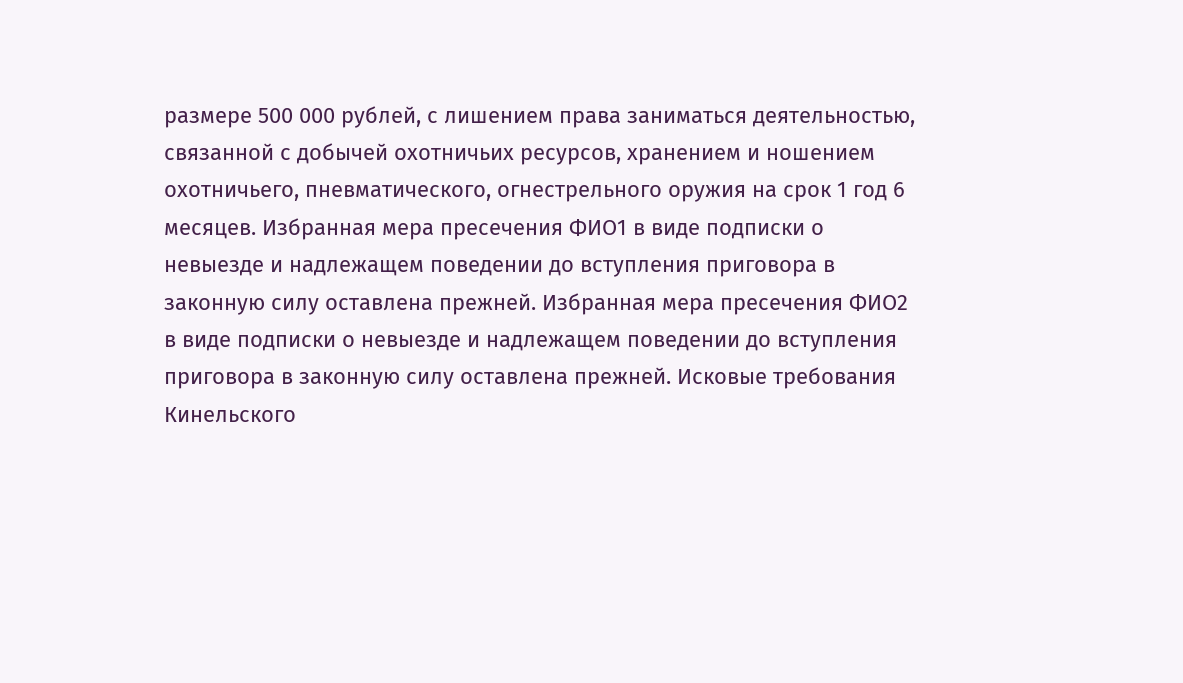размере 500 000 рублей, с лишением права заниматься деятельностью, связанной с добычей охотничьих ресурсов, хранением и ношением охотничьего, пневматического, огнестрельного оружия на срок 1 год 6 месяцев. Избранная мера пресечения ФИО1 в виде подписки о невыезде и надлежащем поведении до вступления приговора в законную силу оставлена прежней. Избранная мера пресечения ФИО2 в виде подписки о невыезде и надлежащем поведении до вступления приговора в законную силу оставлена прежней. Исковые требования Кинельского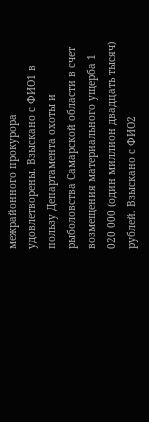межрайонного прокурора удовлетворены. Взыскано с ФИО1 в пользу Департамента охоты и рыболовства Самарской области в счет возмещения материального ущерба 1 020 000 (один миллион двадцать тысяч) рублей. Взыскано с ФИО2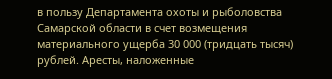в пользу Департамента охоты и рыболовства Самарской области в счет возмещения материального ущерба 30 000 (тридцать тысяч) рублей. Аресты, наложенные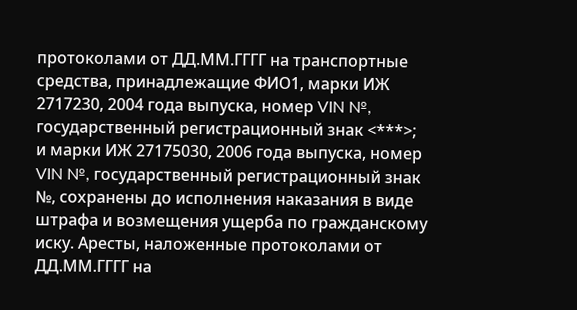протоколами от ДД.ММ.ГГГГ на транспортные средства, принадлежащие ФИО1, марки ИЖ 2717230, 2004 года выпуска, номер VIN №, государственный регистрационный знак <***>; и марки ИЖ 27175030, 2006 года выпуска, номер VIN №, государственный регистрационный знак №, сохранены до исполнения наказания в виде штрафа и возмещения ущерба по гражданскому иску. Аресты, наложенные протоколами от ДД.ММ.ГГГГ на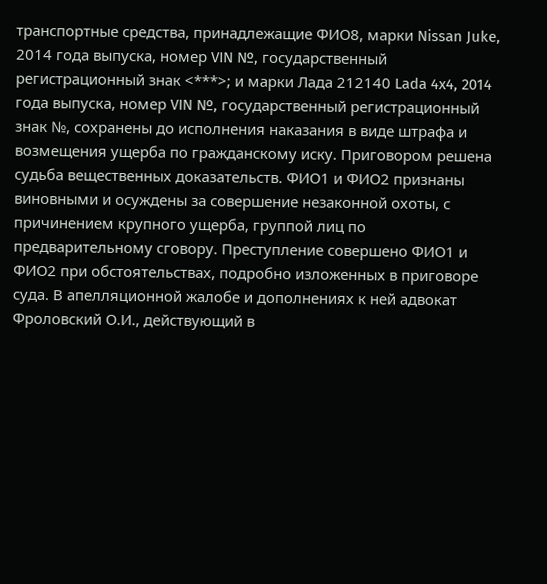транспортные средства, принадлежащие ФИО8, марки Nissan Juke, 2014 года выпуска, номер VIN №, государственный регистрационный знак <***>; и марки Лада 212140 Lada 4x4, 2014 года выпуска, номер VIN №, государственный регистрационный знак №, сохранены до исполнения наказания в виде штрафа и возмещения ущерба по гражданскому иску. Приговором решена судьба вещественных доказательств. ФИО1 и ФИО2 признаны виновными и осуждены за совершение незаконной охоты, с причинением крупного ущерба, группой лиц по предварительному сговору. Преступление совершено ФИО1 и ФИО2 при обстоятельствах, подробно изложенных в приговоре суда. В апелляционной жалобе и дополнениях к ней адвокат Фроловский О.И., действующий в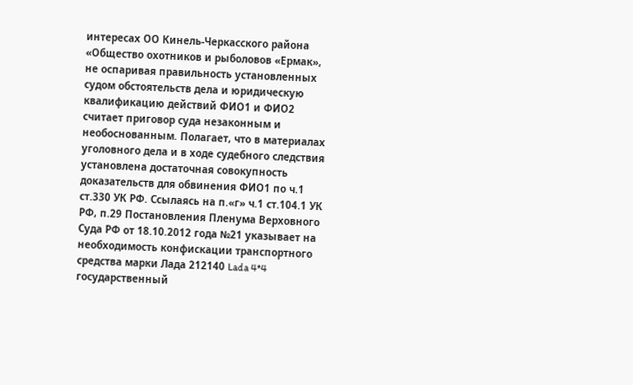интересах ОО Кинель-Черкасского района «Общество охотников и рыболовов «Ермак», не оспаривая правильность установленных судом обстоятельств дела и юридическую квалификацию действий ФИО1 и ФИО2 считает приговор суда незаконным и необоснованным. Полагает, что в материалах уголовного дела и в ходе судебного следствия установлена достаточная совокупность доказательств для обвинения ФИО1 по ч.1 ст.330 УК РФ. Ссылаясь на п.«г» ч.1 ст.104.1 УК РФ, п.29 Постановления Пленума Верховного Суда РФ от 18.10.2012 года №21 указывает на необходимость конфискации транспортного средства марки Лада 212140 Lada 4*4 государственный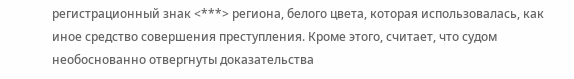регистрационный знак <***> региона, белого цвета, которая использовалась, как иное средство совершения преступления. Кроме этого, считает, что судом необоснованно отвергнуты доказательства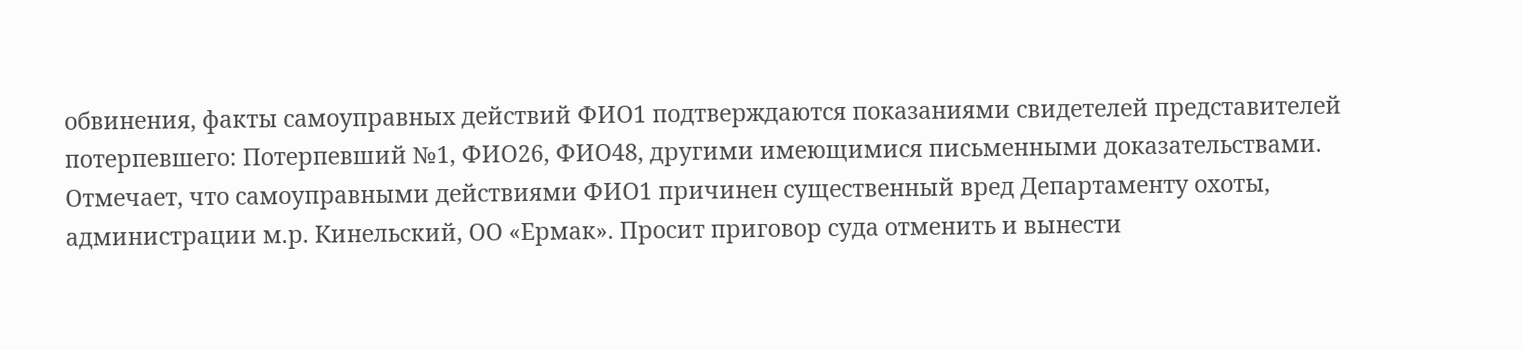обвинения, факты самоуправных действий ФИО1 подтверждаются показаниями свидетелей представителей потерпевшего: Потерпевший №1, ФИО26, ФИО48, другими имеющимися письменными доказательствами. Отмечает, что самоуправными действиями ФИО1 причинен существенный вред Департаменту охоты, администрации м.р. Кинельский, ОО «Ермак». Просит приговор суда отменить и вынести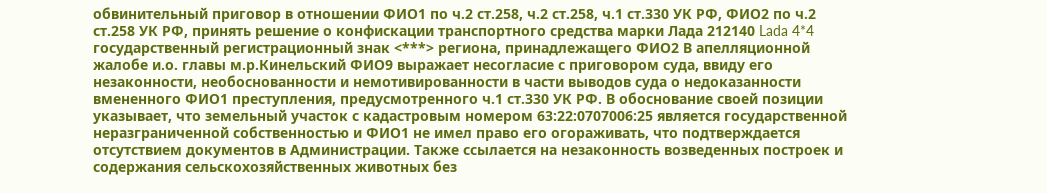обвинительный приговор в отношении ФИО1 по ч.2 ст.258, ч.2 ст.258, ч.1 ст.330 УК РФ, ФИО2 по ч.2 ст.258 УК РФ, принять решение о конфискации транспортного средства марки Лада 212140 Lada 4*4 государственный регистрационный знак <***> региона, принадлежащего ФИО2 В апелляционной жалобе и.о. главы м.р.Кинельский ФИО9 выражает несогласие с приговором суда, ввиду его незаконности, необоснованности и немотивированности в части выводов суда о недоказанности вмененного ФИО1 преступления, предусмотренного ч.1 ст.330 УК РФ. В обоснование своей позиции указывает, что земельный участок с кадастровым номером 63:22:0707006:25 является государственной неразграниченной собственностью и ФИО1 не имел право его огораживать, что подтверждается отсутствием документов в Администрации. Также ссылается на незаконность возведенных построек и содержания сельскохозяйственных животных без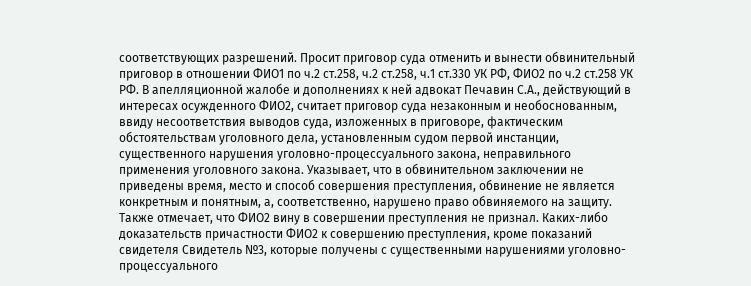соответствующих разрешений. Просит приговор суда отменить и вынести обвинительный приговор в отношении ФИО1 по ч.2 ст.258, ч.2 ст.258, ч.1 ст.330 УК РФ, ФИО2 по ч.2 ст.258 УК РФ. В апелляционной жалобе и дополнениях к ней адвокат Печавин С.А., действующий в интересах осужденного ФИО2, считает приговор суда незаконным и необоснованным, ввиду несоответствия выводов суда, изложенных в приговоре, фактическим обстоятельствам уголовного дела, установленным судом первой инстанции, существенного нарушения уголовно-процессуального закона, неправильного применения уголовного закона. Указывает, что в обвинительном заключении не приведены время, место и способ совершения преступления, обвинение не является конкретным и понятным, а, соответственно, нарушено право обвиняемого на защиту. Также отмечает, что ФИО2 вину в совершении преступления не признал. Каких-либо доказательств причастности ФИО2 к совершению преступления, кроме показаний свидетеля Свидетель №3, которые получены с существенными нарушениями уголовно-процессуального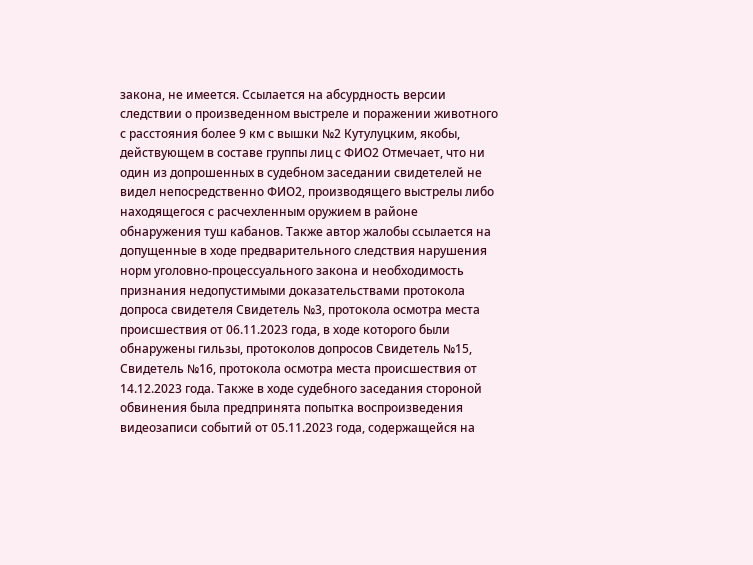закона, не имеется. Ссылается на абсурдность версии следствии о произведенном выстреле и поражении животного с расстояния более 9 км с вышки №2 Кутулуцким, якобы, действующем в составе группы лиц с ФИО2 Отмечает, что ни один из допрошенных в судебном заседании свидетелей не видел непосредственно ФИО2, производящего выстрелы либо находящегося с расчехленным оружием в районе обнаружения туш кабанов. Также автор жалобы ссылается на допущенные в ходе предварительного следствия нарушения норм уголовно-процессуального закона и необходимость признания недопустимыми доказательствами протокола допроса свидетеля Свидетель №3, протокола осмотра места происшествия от 06.11.2023 года, в ходе которого были обнаружены гильзы, протоколов допросов Свидетель №15, Свидетель №16, протокола осмотра места происшествия от 14.12.2023 года. Также в ходе судебного заседания стороной обвинения была предпринята попытка воспроизведения видеозаписи событий от 05.11.2023 года, содержащейся на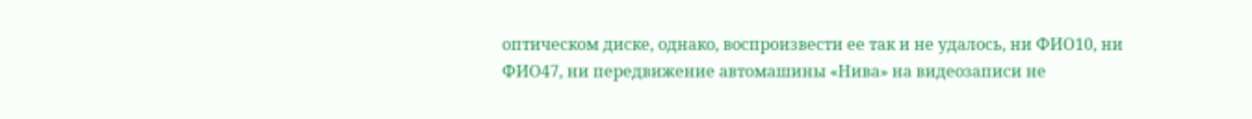оптическом диске, однако, воспроизвести ее так и не удалось, ни ФИО10, ни ФИО47, ни передвижение автомашины «Нива» на видеозаписи не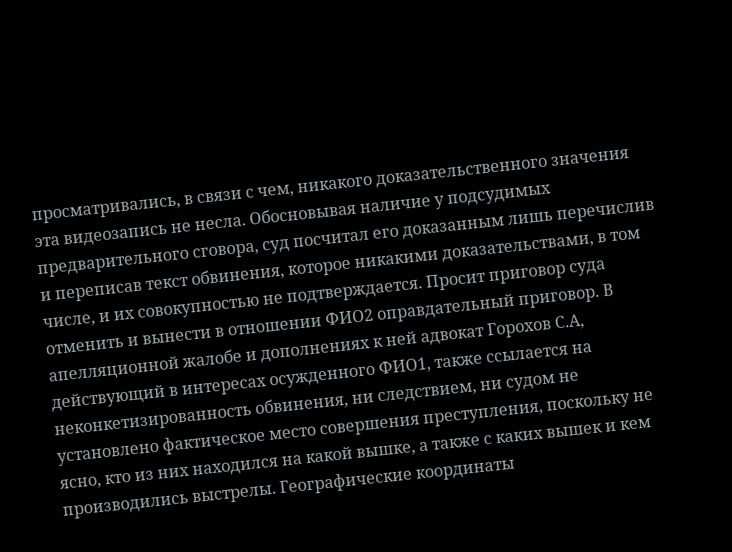просматривались, в связи с чем, никакого доказательственного значения эта видеозапись не несла. Обосновывая наличие у подсудимых предварительного сговора, суд посчитал его доказанным лишь перечислив и переписав текст обвинения, которое никакими доказательствами, в том числе, и их совокупностью не подтверждается. Просит приговор суда отменить и вынести в отношении ФИО2 оправдательный приговор. В апелляционной жалобе и дополнениях к ней адвокат Горохов С.А, действующий в интересах осужденного ФИО1, также ссылается на неконкетизированность обвинения, ни следствием, ни судом не установлено фактическое место совершения преступления, поскольку не ясно, кто из них находился на какой вышке, а также с каких вышек и кем производились выстрелы. Географические координаты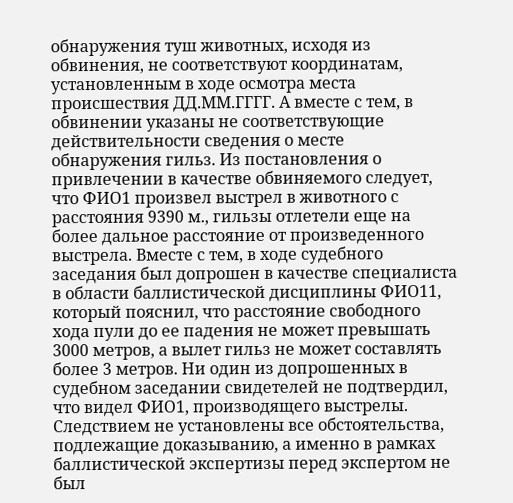обнаружения туш животных, исходя из обвинения, не соответствуют координатам, установленным в ходе осмотра места происшествия ДД.ММ.ГГГГ. А вместе с тем, в обвинении указаны не соответствующие действительности сведения о месте обнаружения гильз. Из постановления о привлечении в качестве обвиняемого следует, что ФИО1 произвел выстрел в животного с расстояния 9390 м., гильзы отлетели еще на более дальное расстояние от произведенного выстрела. Вместе с тем, в ходе судебного заседания был допрошен в качестве специалиста в области баллистической дисциплины ФИО11, который пояснил, что расстояние свободного хода пули до ее падения не может превышать 3000 метров, а вылет гильз не может составлять более 3 метров. Ни один из допрошенных в судебном заседании свидетелей не подтвердил, что видел ФИО1, производящего выстрелы. Следствием не установлены все обстоятельства, подлежащие доказыванию, а именно в рамках баллистической экспертизы перед экспертом не был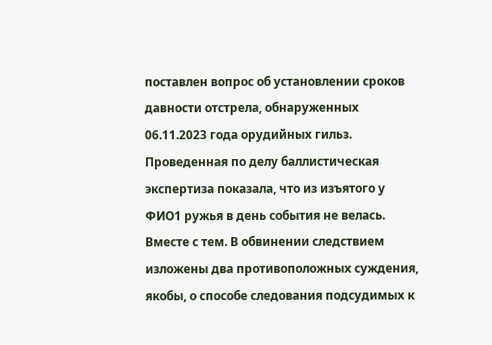поставлен вопрос об установлении сроков давности отстрела, обнаруженных 06.11.2023 года орудийных гильз. Проведенная по делу баллистическая экспертиза показала, что из изъятого у ФИО1 ружья в день события не велась. Вместе с тем. В обвинении следствием изложены два противоположных суждения, якобы, о способе следования подсудимых к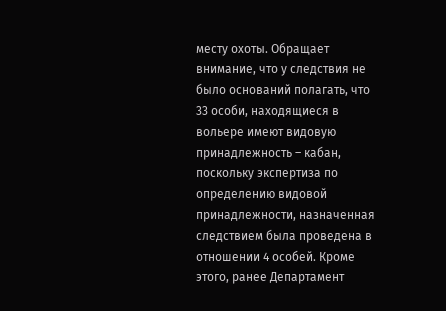месту охоты. Обращает внимание, что у следствия не было оснований полагать, что 33 особи, находящиеся в вольере имеют видовую принадлежность – кабан, поскольку экспертиза по определению видовой принадлежности, назначенная следствием была проведена в отношении 4 особей. Кроме этого, ранее Департамент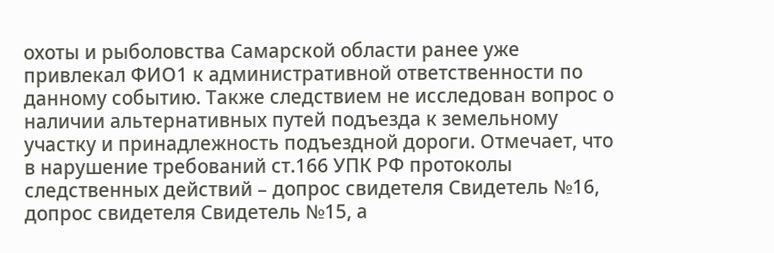охоты и рыболовства Самарской области ранее уже привлекал ФИО1 к административной ответственности по данному событию. Также следствием не исследован вопрос о наличии альтернативных путей подъезда к земельному участку и принадлежность подъездной дороги. Отмечает, что в нарушение требований ст.166 УПК РФ протоколы следственных действий – допрос свидетеля Свидетель №16, допрос свидетеля Свидетель №15, а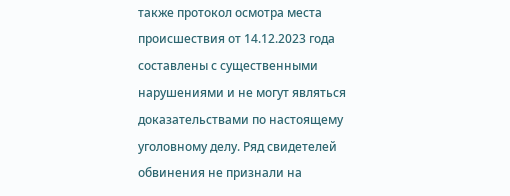также протокол осмотра места происшествия от 14.12.2023 года составлены с существенными нарушениями и не могут являться доказательствами по настоящему уголовному делу. Ряд свидетелей обвинения не признали на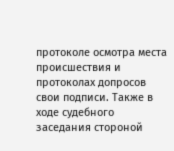протоколе осмотра места происшествия и протоколах допросов свои подписи. Также в ходе судебного заседания стороной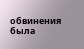обвинения была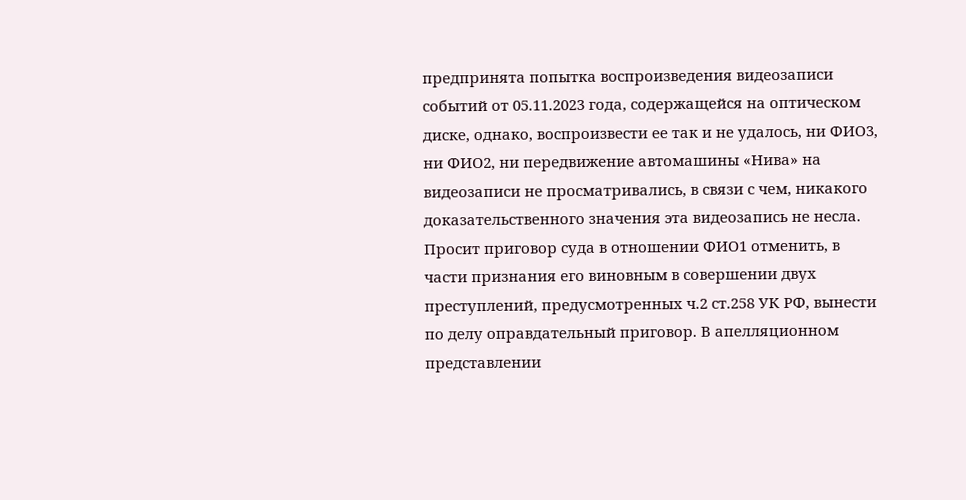предпринята попытка воспроизведения видеозаписи событий от 05.11.2023 года, содержащейся на оптическом диске, однако, воспроизвести ее так и не удалось, ни ФИО3, ни ФИО2, ни передвижение автомашины «Нива» на видеозаписи не просматривались, в связи с чем, никакого доказательственного значения эта видеозапись не несла. Просит приговор суда в отношении ФИО1 отменить, в части признания его виновным в совершении двух преступлений, предусмотренных ч.2 ст.258 УК РФ, вынести по делу оправдательный приговор. В апелляционном представлении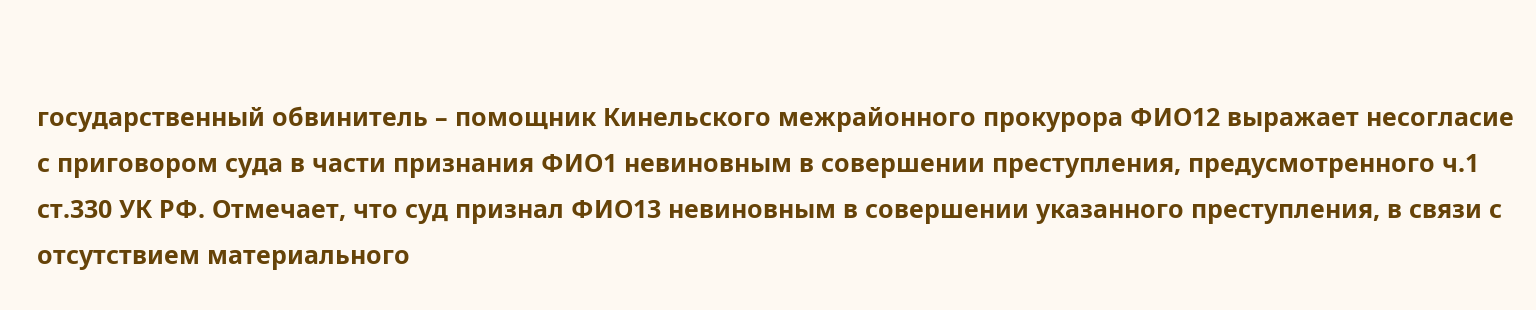государственный обвинитель – помощник Кинельского межрайонного прокурора ФИО12 выражает несогласие с приговором суда в части признания ФИО1 невиновным в совершении преступления, предусмотренного ч.1 ст.330 УК РФ. Отмечает, что суд признал ФИО13 невиновным в совершении указанного преступления, в связи с отсутствием материального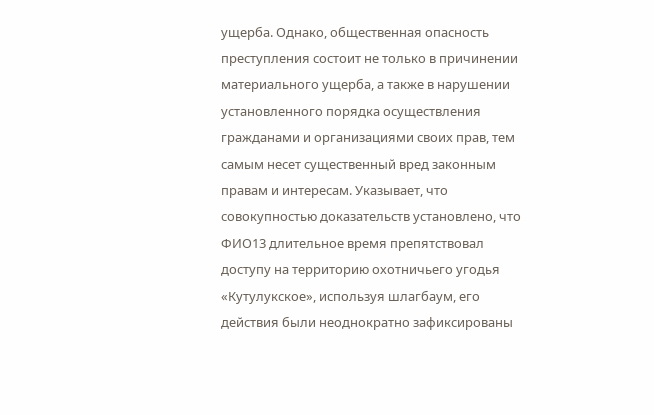ущерба. Однако, общественная опасность преступления состоит не только в причинении материального ущерба, а также в нарушении установленного порядка осуществления гражданами и организациями своих прав, тем самым несет существенный вред законным правам и интересам. Указывает, что совокупностью доказательств установлено, что ФИО13 длительное время препятствовал доступу на территорию охотничьего угодья «Кутулукское», используя шлагбаум, его действия были неоднократно зафиксированы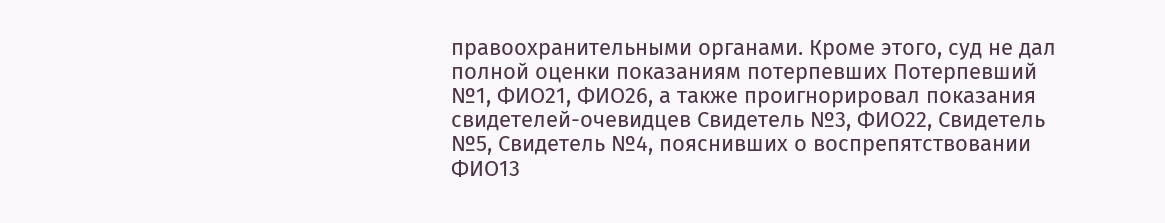правоохранительными органами. Кроме этого, суд не дал полной оценки показаниям потерпевших Потерпевший №1, ФИО21, ФИО26, а также проигнорировал показания свидетелей-очевидцев Свидетель №3, ФИО22, Свидетель №5, Свидетель №4, пояснивших о воспрепятствовании ФИО13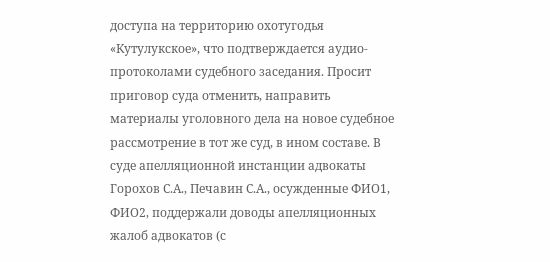доступа на территорию охотугодья «Кутулукское», что подтверждается аудио-протоколами судебного заседания. Просит приговор суда отменить, направить материалы уголовного дела на новое судебное рассмотрение в тот же суд, в ином составе. В суде апелляционной инстанции адвокаты Горохов С.А., Печавин С.А., осужденные ФИО1, ФИО2, поддержали доводы апелляционных жалоб адвокатов (с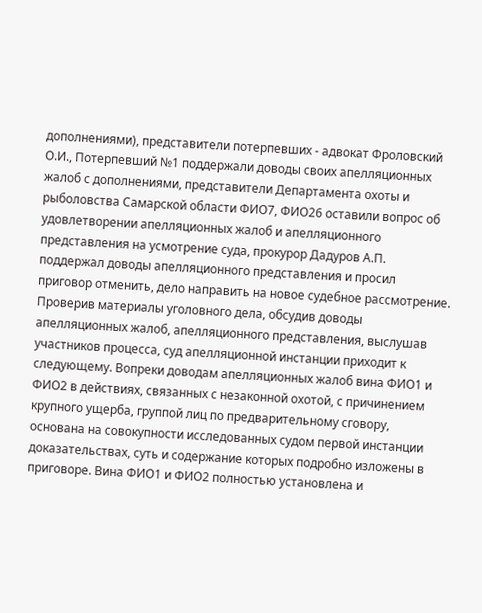дополнениями), представители потерпевших - адвокат Фроловский О.И., Потерпевший №1 поддержали доводы своих апелляционных жалоб с дополнениями, представители Департамента охоты и рыболовства Самарской области ФИО7, ФИО26 оставили вопрос об удовлетворении апелляционных жалоб и апелляционного представления на усмотрение суда, прокурор Дадуров А.П. поддержал доводы апелляционного представления и просил приговор отменить, дело направить на новое судебное рассмотрение. Проверив материалы уголовного дела, обсудив доводы апелляционных жалоб, апелляционного представления, выслушав участников процесса, суд апелляционной инстанции приходит к следующему. Вопреки доводам апелляционных жалоб вина ФИО1 и ФИО2 в действиях, связанных с незаконной охотой, с причинением крупного ущерба, группой лиц по предварительному сговору, основана на совокупности исследованных судом первой инстанции доказательствах, суть и содержание которых подробно изложены в приговоре. Вина ФИО1 и ФИО2 полностью установлена и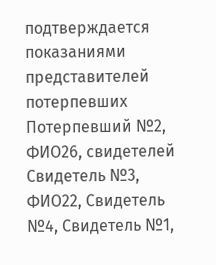подтверждается показаниями представителей потерпевших Потерпевший №2, ФИО26, свидетелей Свидетель №3, ФИО22, Свидетель №4, Свидетель №1,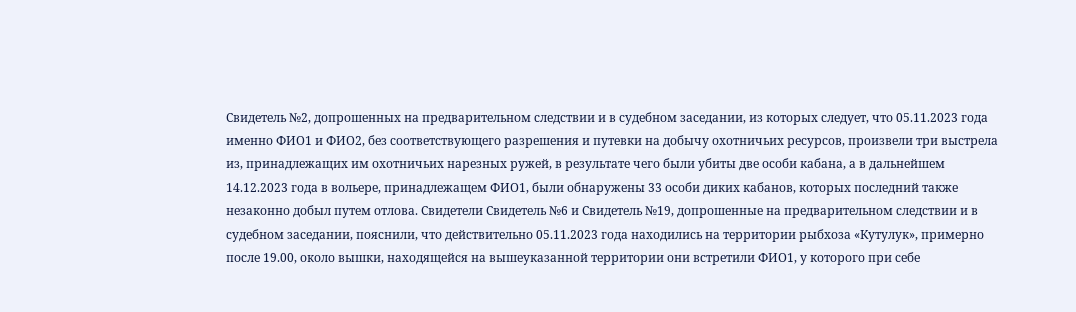Свидетель №2, допрошенных на предварительном следствии и в судебном заседании, из которых следует, что 05.11.2023 года именно ФИО1 и ФИО2, без соответствующего разрешения и путевки на добычу охотничьих ресурсов, произвели три выстрела из, принадлежащих им охотничьих нарезных ружей, в результате чего были убиты две особи кабана, а в дальнейшем 14.12.2023 года в вольере, принадлежащем ФИО1, были обнаружены 33 особи диких кабанов, которых последний также незаконно добыл путем отлова. Свидетели Свидетель №6 и Свидетель №19, допрошенные на предварительном следствии и в судебном заседании, пояснили, что действительно 05.11.2023 года находились на территории рыбхоза «Кутулук», примерно после 19.00, около вышки, находящейся на вышеуказанной территории они встретили ФИО1, у которого при себе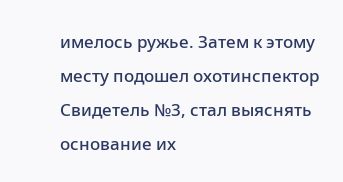имелось ружье. Затем к этому месту подошел охотинспектор Свидетель №3, стал выяснять основание их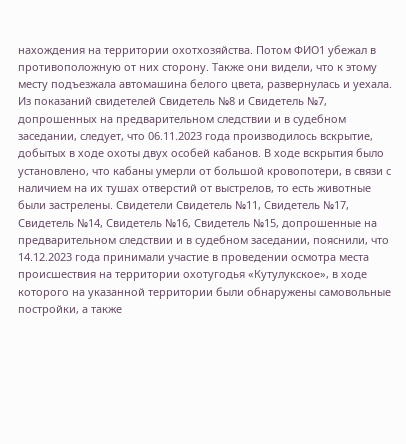нахождения на территории охотхозяйства. Потом ФИО1 убежал в противоположную от них сторону. Также они видели, что к этому месту подъезжала автомашина белого цвета, развернулась и уехала. Из показаний свидетелей Свидетель №8 и Свидетель №7, допрошенных на предварительном следствии и в судебном заседании, следует, что 06.11.2023 года производилось вскрытие, добытых в ходе охоты двух особей кабанов. В ходе вскрытия было установлено, что кабаны умерли от большой кровопотери, в связи с наличием на их тушах отверстий от выстрелов, то есть животные были застрелены. Свидетели Свидетель №11, Свидетель №17, Свидетель №14, Свидетель №16, Свидетель №15, допрошенные на предварительном следствии и в судебном заседании, пояснили, что 14.12.2023 года принимали участие в проведении осмотра места происшествия на территории охотугодья «Кутулукское», в ходе которого на указанной территории были обнаружены самовольные постройки, а также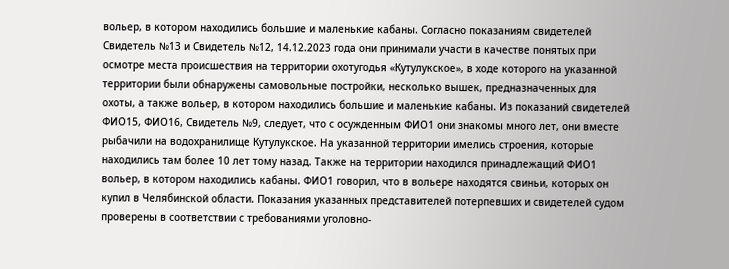вольер, в котором находились большие и маленькие кабаны. Согласно показаниям свидетелей Свидетель №13 и Свидетель №12, 14.12.2023 года они принимали участи в качестве понятых при осмотре места происшествия на территории охотугодья «Кутулукское», в ходе которого на указанной территории были обнаружены самовольные постройки, несколько вышек, предназначенных для охоты, а также вольер, в котором находились большие и маленькие кабаны. Из показаний свидетелей ФИО15, ФИО16, Свидетель №9, следует, что с осужденным ФИО1 они знакомы много лет, они вместе рыбачили на водохранилище Кутулукское. На указанной территории имелись строения, которые находились там более 10 лет тому назад. Также на территории находился принадлежащий ФИО1 вольер, в котором находились кабаны. ФИО1 говорил, что в вольере находятся свиньи, которых он купил в Челябинской области. Показания указанных представителей потерпевших и свидетелей судом проверены в соответствии с требованиями уголовно-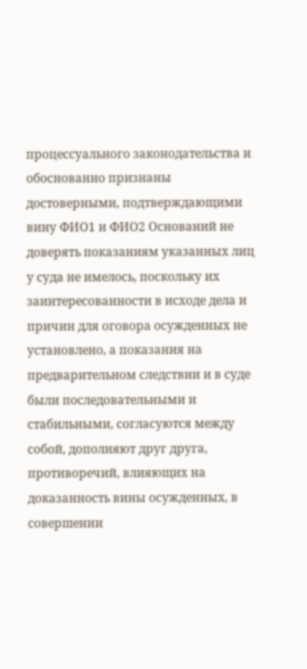процессуального законодательства и обоснованно признаны достоверными, подтверждающими вину ФИО1 и ФИО2 Оснований не доверять показаниям указанных лиц у суда не имелось, поскольку их заинтересованности в исходе дела и причин для оговора осужденных не установлено, а показания на предварительном следствии и в суде были последовательными и стабильными, согласуются между собой, дополняют друг друга, противоречий, влияющих на доказанность вины осужденных, в совершении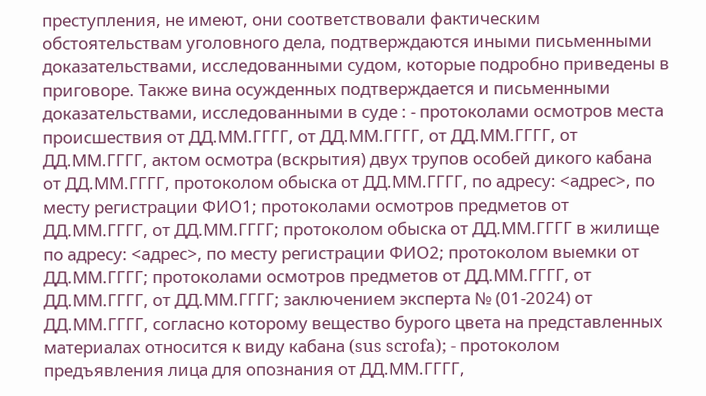преступления, не имеют, они соответствовали фактическим обстоятельствам уголовного дела, подтверждаются иными письменными доказательствами, исследованными судом, которые подробно приведены в приговоре. Также вина осужденных подтверждается и письменными доказательствами, исследованными в суде : - протоколами осмотров места происшествия от ДД.ММ.ГГГГ, от ДД.ММ.ГГГГ, от ДД.ММ.ГГГГ, от ДД.ММ.ГГГГ, актом осмотра (вскрытия) двух трупов особей дикого кабана от ДД.ММ.ГГГГ, протоколом обыска от ДД.ММ.ГГГГ, по адресу: <адрес>, по месту регистрации ФИО1; протоколами осмотров предметов от ДД.ММ.ГГГГ, от ДД.ММ.ГГГГ; протоколом обыска от ДД.ММ.ГГГГ в жилище по адресу: <адрес>, по месту регистрации ФИО2; протоколом выемки от ДД.ММ.ГГГГ; протоколами осмотров предметов от ДД.ММ.ГГГГ, от ДД.ММ.ГГГГ, от ДД.ММ.ГГГГ; заключением эксперта № (01-2024) от ДД.ММ.ГГГГ, согласно которому вещество бурого цвета на представленных материалах относится к виду кабана (sus scrofa); - протоколом предъявления лица для опознания от ДД.ММ.ГГГГ,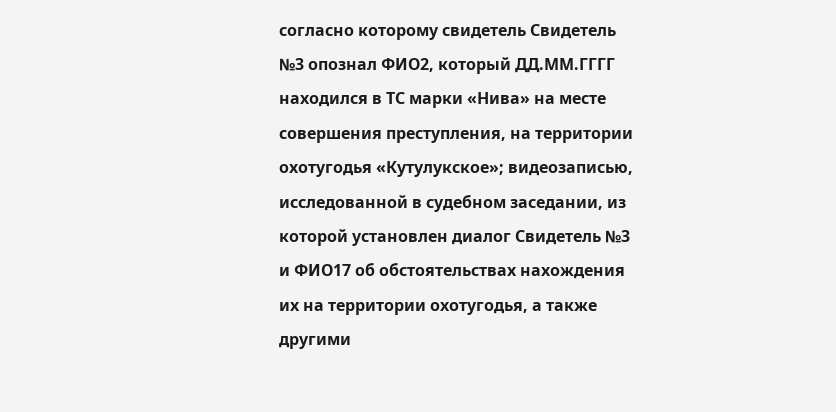согласно которому свидетель Свидетель №3 опознал ФИО2, который ДД.ММ.ГГГГ находился в ТС марки «Нива» на месте совершения преступления, на территории охотугодья «Кутулукское»; видеозаписью, исследованной в судебном заседании, из которой установлен диалог Свидетель №3 и ФИО17 об обстоятельствах нахождения их на территории охотугодья, а также другими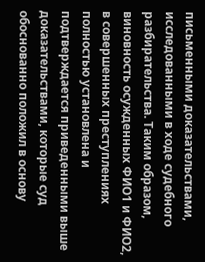письменными доказательствами, исследованными в ходе судебного разбирательства. Таким образом, виновность осужденных ФИО1 и ФИО2, в совершенных преступлениях полностью установлена и подтверждается приведенными выше доказательствами, которые суд обоснованно положил в основу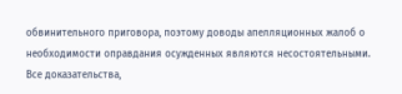обвинительного приговора, поэтому доводы апелляционных жалоб о необходимости оправдания осужденных являются несостоятельными. Все доказательства,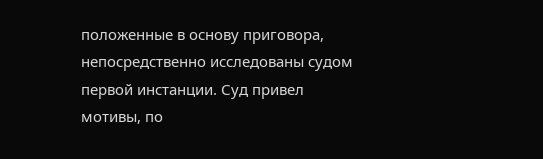положенные в основу приговора, непосредственно исследованы судом первой инстанции. Суд привел мотивы, по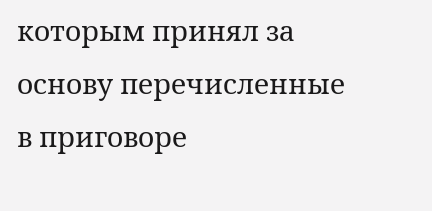которым принял за основу перечисленные в приговоре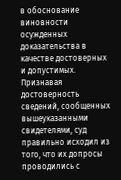в обоснование виновности осужденных доказательства в качестве достоверных и допустимых. Признавая достоверность сведений, сообщенных вышеуказанными свидетелями, суд правильно исходил из того, что их допросы проводились с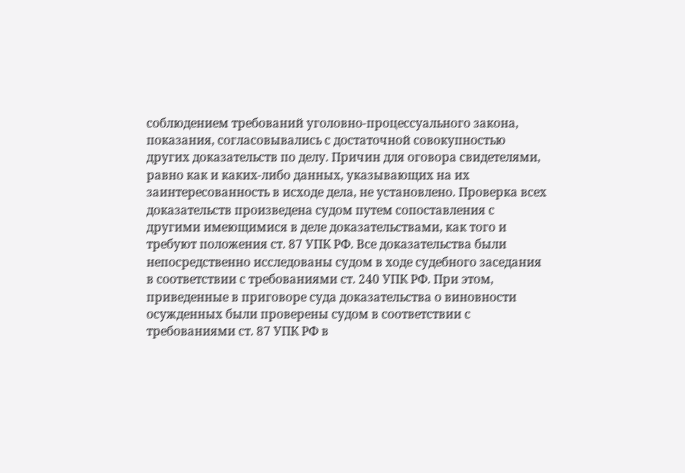соблюдением требований уголовно-процессуального закона, показания, согласовывались с достаточной совокупностью других доказательств по делу. Причин для оговора свидетелями, равно как и каких-либо данных, указывающих на их заинтересованность в исходе дела, не установлено. Проверка всех доказательств произведена судом путем сопоставления с другими имеющимися в деле доказательствами, как того и требуют положения ст. 87 УПК РФ. Все доказательства были непосредственно исследованы судом в ходе судебного заседания в соответствии с требованиями ст. 240 УПК РФ. При этом, приведенные в приговоре суда доказательства о виновности осужденных были проверены судом в соответствии с требованиями ст. 87 УПК РФ в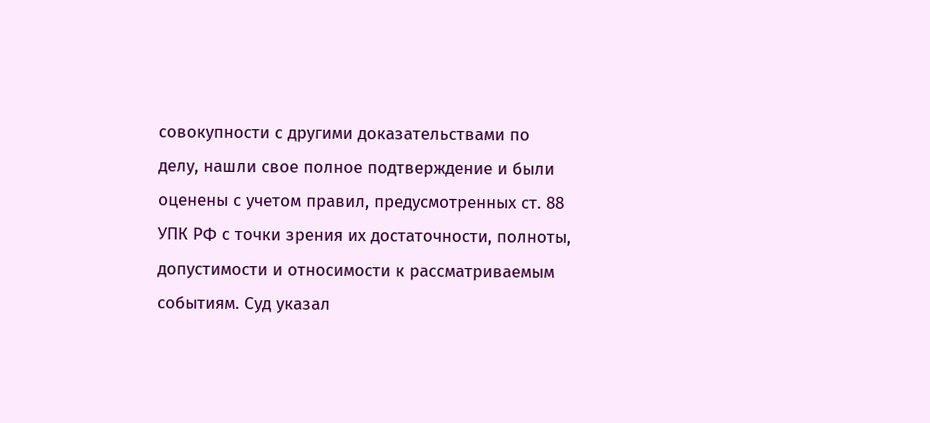совокупности с другими доказательствами по делу, нашли свое полное подтверждение и были оценены с учетом правил, предусмотренных ст. 88 УПК РФ с точки зрения их достаточности, полноты, допустимости и относимости к рассматриваемым событиям. Суд указал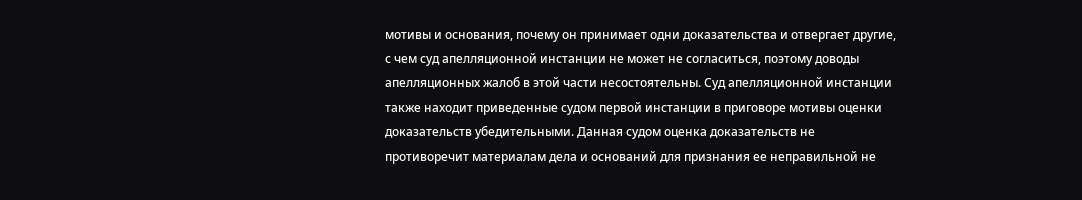мотивы и основания, почему он принимает одни доказательства и отвергает другие, с чем суд апелляционной инстанции не может не согласиться, поэтому доводы апелляционных жалоб в этой части несостоятельны. Суд апелляционной инстанции также находит приведенные судом первой инстанции в приговоре мотивы оценки доказательств убедительными. Данная судом оценка доказательств не противоречит материалам дела и оснований для признания ее неправильной не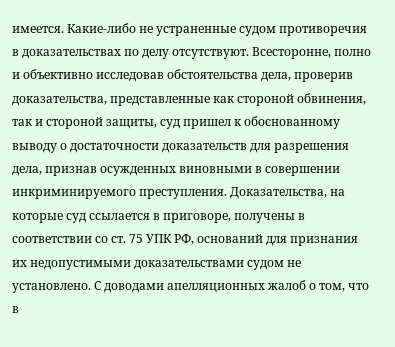имеется. Какие-либо не устраненные судом противоречия в доказательствах по делу отсутствуют. Всесторонне, полно и объективно исследовав обстоятельства дела, проверив доказательства, представленные как стороной обвинения, так и стороной защиты, суд пришел к обоснованному выводу о достаточности доказательств для разрешения дела, признав осужденных виновными в совершении инкриминируемого преступления. Доказательства, на которые суд ссылается в приговоре, получены в соответствии со ст. 75 УПК РФ, оснований для признания их недопустимыми доказательствами судом не установлено. С доводами апелляционных жалоб о том, что в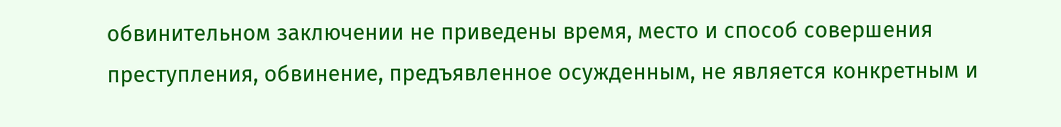обвинительном заключении не приведены время, место и способ совершения преступления, обвинение, предъявленное осужденным, не является конкретным и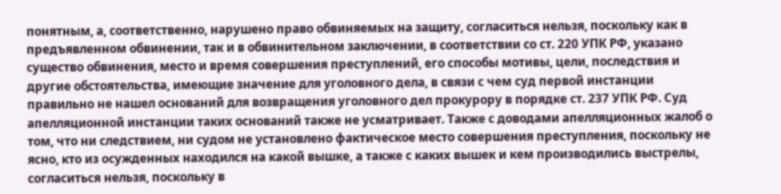понятным, а, соответственно, нарушено право обвиняемых на защиту, согласиться нельзя, поскольку как в предъявленном обвинении, так и в обвинительном заключении, в соответствии со ст. 220 УПК РФ, указано существо обвинения, место и время совершения преступлений, его способы мотивы, цели, последствия и другие обстоятельства, имеющие значение для уголовного дела, в связи с чем суд первой инстанции правильно не нашел оснований для возвращения уголовного дел прокурору в порядке ст. 237 УПК РФ. Суд апелляционной инстанции таких оснований также не усматривает. Также с доводами апелляционных жалоб о том, что ни следствием, ни судом не установлено фактическое место совершения преступления, поскольку не ясно, кто из осужденных находился на какой вышке, а также с каких вышек и кем производились выстрелы, согласиться нельзя, поскольку в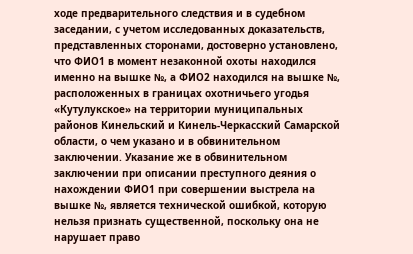ходе предварительного следствия и в судебном заседании, с учетом исследованных доказательств, представленных сторонами, достоверно установлено, что ФИО1 в момент незаконной охоты находился именно на вышке №, а ФИО2 находился на вышке №, расположенных в границах охотничьего угодья «Кутулукское» на территории муниципальных районов Кинельский и Кинель-Черкасский Самарской области, о чем указано и в обвинительном заключении. Указание же в обвинительном заключении при описании преступного деяния о нахождении ФИО1 при совершении выстрела на вышке №, является технической ошибкой, которую нельзя признать существенной, поскольку она не нарушает право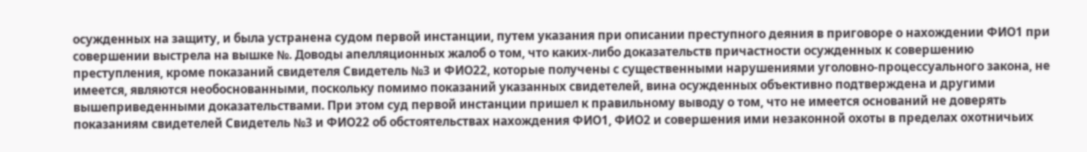осужденных на защиту, и была устранена судом первой инстанции, путем указания при описании преступного деяния в приговоре о нахождении ФИО1 при совершении выстрела на вышке №. Доводы апелляционных жалоб о том, что каких-либо доказательств причастности осужденных к совершению преступления, кроме показаний свидетеля Свидетель №3 и ФИО22, которые получены с существенными нарушениями уголовно-процессуального закона, не имеется, являются необоснованными, поскольку помимо показаний указанных свидетелей, вина осужденных объективно подтверждена и другими вышеприведенными доказательствами. При этом суд первой инстанции пришел к правильному выводу о том, что не имеется оснований не доверять показаниям свидетелей Свидетель №3 и ФИО22 об обстоятельствах нахождения ФИО1, ФИО2 и совершения ими незаконной охоты в пределах охотничьих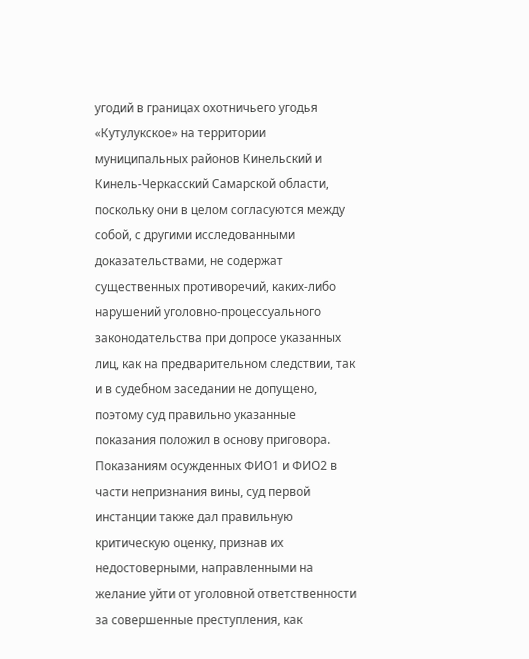угодий в границах охотничьего угодья «Кутулукское» на территории муниципальных районов Кинельский и Кинель-Черкасский Самарской области, поскольку они в целом согласуются между собой, с другими исследованными доказательствами, не содержат существенных противоречий, каких-либо нарушений уголовно-процессуального законодательства при допросе указанных лиц, как на предварительном следствии, так и в судебном заседании не допущено, поэтому суд правильно указанные показания положил в основу приговора. Показаниям осужденных ФИО1 и ФИО2 в части непризнания вины, суд первой инстанции также дал правильную критическую оценку, признав их недостоверными, направленными на желание уйти от уголовной ответственности за совершенные преступления, как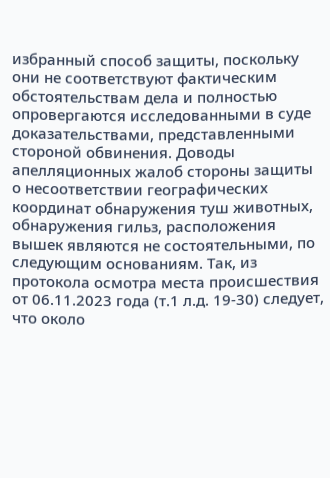избранный способ защиты, поскольку они не соответствуют фактическим обстоятельствам дела и полностью опровергаются исследованными в суде доказательствами, представленными стороной обвинения. Доводы апелляционных жалоб стороны защиты о несоответствии географических координат обнаружения туш животных, обнаружения гильз, расположения вышек являются не состоятельными, по следующим основаниям. Так, из протокола осмотра места происшествия от 06.11.2023 года (т.1 л.д. 19-30) следует, что около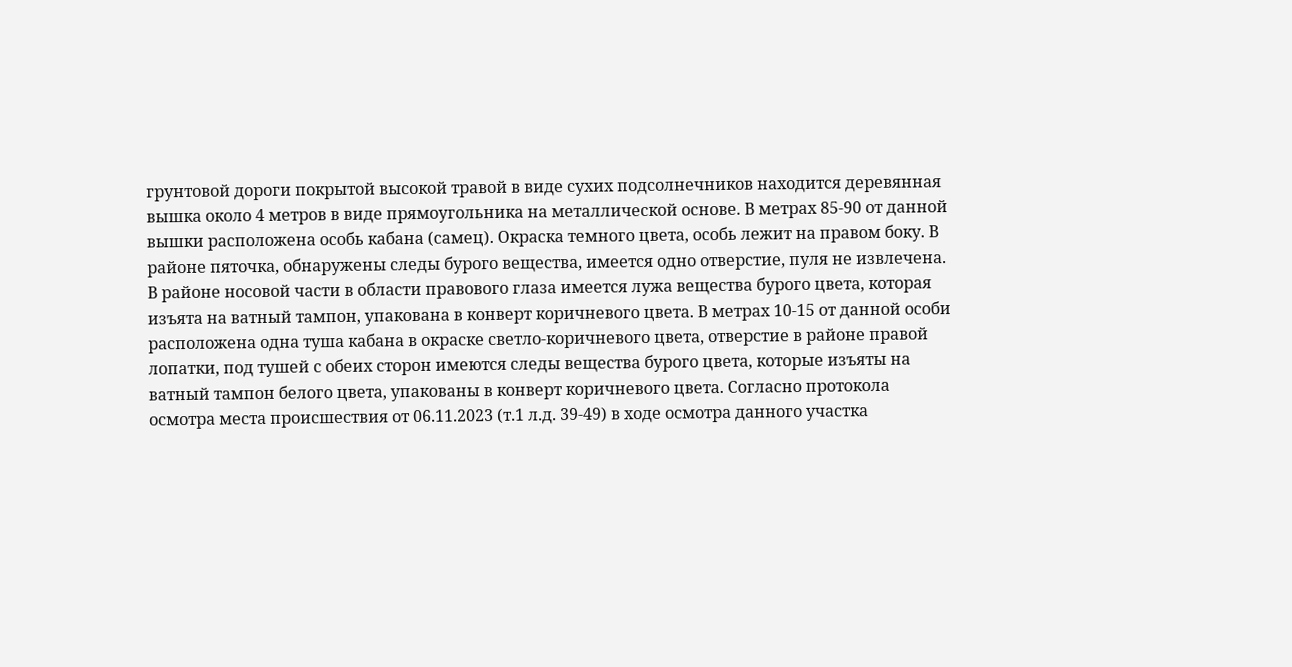грунтовой дороги покрытой высокой травой в виде сухих подсолнечников находится деревянная вышка около 4 метров в виде прямоугольника на металлической основе. В метрах 85-90 от данной вышки расположена особь кабана (самец). Окраска темного цвета, особь лежит на правом боку. В районе пяточка, обнаружены следы бурого вещества, имеется одно отверстие, пуля не извлечена. В районе носовой части в области правового глаза имеется лужа вещества бурого цвета, которая изъята на ватный тампон, упакована в конверт коричневого цвета. В метрах 10-15 от данной особи расположена одна туша кабана в окраске светло-коричневого цвета, отверстие в районе правой лопатки, под тушей с обеих сторон имеются следы вещества бурого цвета, которые изъяты на ватный тампон белого цвета, упакованы в конверт коричневого цвета. Согласно протокола осмотра места происшествия от 06.11.2023 (т.1 л.д. 39-49) в ходе осмотра данного участка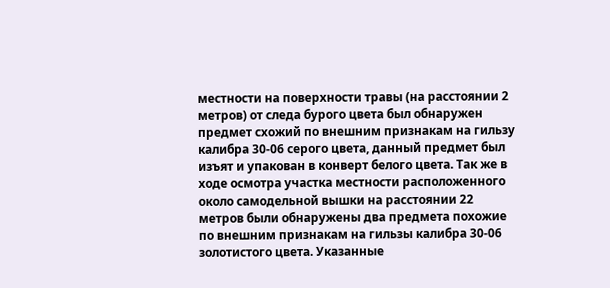местности на поверхности травы (на расстоянии 2 метров) от следа бурого цвета был обнаружен предмет схожий по внешним признакам на гильзу калибра 30-06 серого цвета, данный предмет был изъят и упакован в конверт белого цвета. Так же в ходе осмотра участка местности расположенного около самодельной вышки на расстоянии 22 метров были обнаружены два предмета похожие по внешним признакам на гильзы калибра 30-06 золотистого цвета. Указанные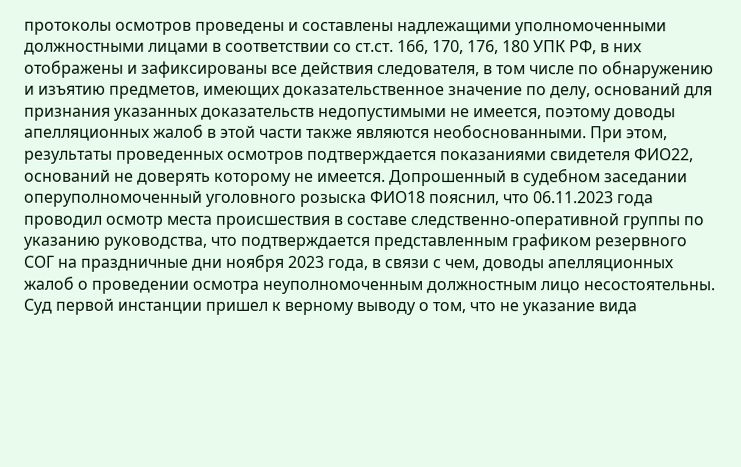протоколы осмотров проведены и составлены надлежащими уполномоченными должностными лицами в соответствии со ст.ст. 166, 170, 176, 180 УПК РФ, в них отображены и зафиксированы все действия следователя, в том числе по обнаружению и изъятию предметов, имеющих доказательственное значение по делу, оснований для признания указанных доказательств недопустимыми не имеется, поэтому доводы апелляционных жалоб в этой части также являются необоснованными. При этом, результаты проведенных осмотров подтверждается показаниями свидетеля ФИО22, оснований не доверять которому не имеется. Допрошенный в судебном заседании оперуполномоченный уголовного розыска ФИО18 пояснил, что 06.11.2023 года проводил осмотр места происшествия в составе следственно-оперативной группы по указанию руководства, что подтверждается представленным графиком резервного СОГ на праздничные дни ноября 2023 года, в связи с чем, доводы апелляционных жалоб о проведении осмотра неуполномоченным должностным лицо несостоятельны. Суд первой инстанции пришел к верному выводу о том, что не указание вида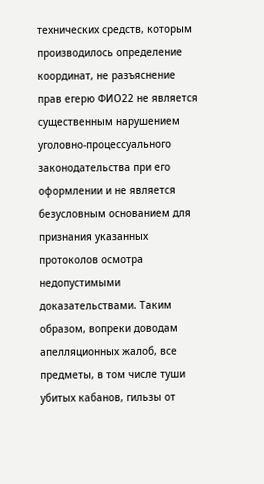технических средств, которым производилось определение координат, не разъяснение прав егерю ФИО22 не является существенным нарушением уголовно-процессуального законодательства при его оформлении и не является безусловным основанием для признания указанных протоколов осмотра недопустимыми доказательствами. Таким образом, вопреки доводам апелляционных жалоб, все предметы, в том числе туши убитых кабанов, гильзы от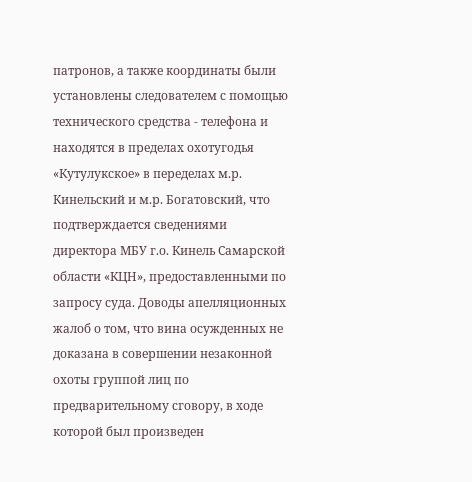патронов, а также координаты были установлены следователем с помощью технического средства - телефона и находятся в пределах охотугодья «Кутулукское» в переделах м.р. Кинельский и м.р. Богатовский, что подтверждается сведениями директора МБУ г.о. Кинель Самарской области «КЦН», предоставленными по запросу суда. Доводы апелляционных жалоб о том, что вина осужденных не доказана в совершении незаконной охоты группой лиц по предварительному сговору, в ходе которой был произведен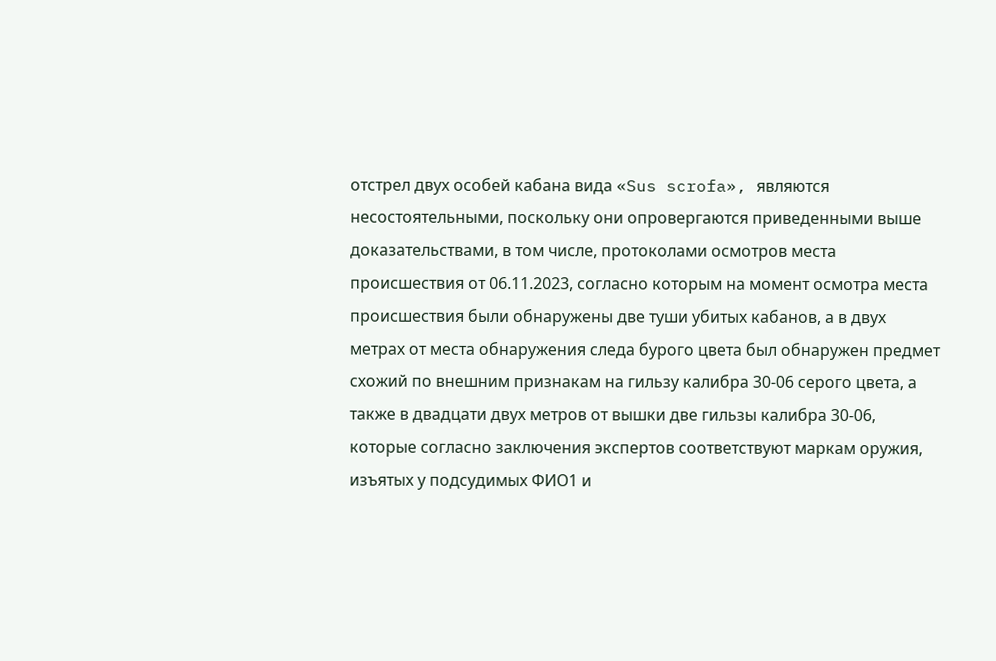отстрел двух особей кабана вида «Sus scrofa», являются несостоятельными, поскольку они опровергаются приведенными выше доказательствами, в том числе, протоколами осмотров места происшествия от 06.11.2023, согласно которым на момент осмотра места происшествия были обнаружены две туши убитых кабанов, а в двух метрах от места обнаружения следа бурого цвета был обнаружен предмет схожий по внешним признакам на гильзу калибра 30-06 серого цвета, а также в двадцати двух метров от вышки две гильзы калибра 30-06, которые согласно заключения экспертов соответствуют маркам оружия, изъятых у подсудимых ФИО1 и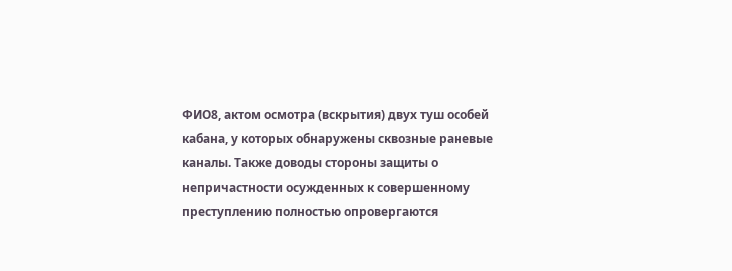ФИО8, актом осмотра (вскрытия) двух туш особей кабана, у которых обнаружены сквозные раневые каналы. Также доводы стороны защиты о непричастности осужденных к совершенному преступлению полностью опровергаются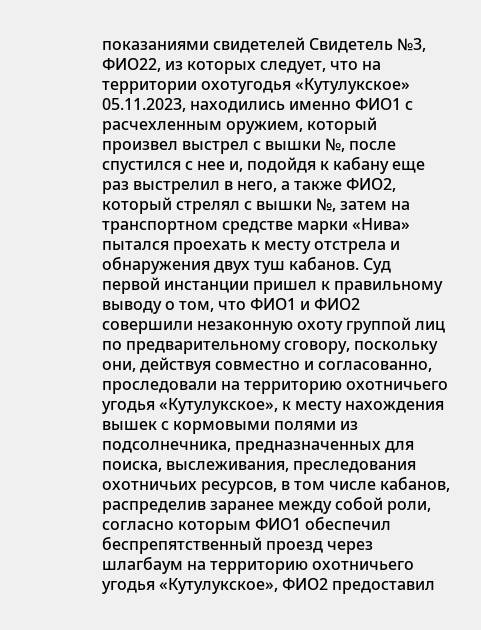показаниями свидетелей Свидетель №3, ФИО22, из которых следует, что на территории охотугодья «Кутулукское» 05.11.2023, находились именно ФИО1 с расчехленным оружием, который произвел выстрел с вышки №, после спустился с нее и, подойдя к кабану еще раз выстрелил в него, а также ФИО2, который стрелял с вышки №, затем на транспортном средстве марки «Нива» пытался проехать к месту отстрела и обнаружения двух туш кабанов. Суд первой инстанции пришел к правильному выводу о том, что ФИО1 и ФИО2 совершили незаконную охоту группой лиц по предварительному сговору, поскольку они, действуя совместно и согласованно, проследовали на территорию охотничьего угодья «Кутулукское», к месту нахождения вышек с кормовыми полями из подсолнечника, предназначенных для поиска, выслеживания, преследования охотничьих ресурсов, в том числе кабанов, распределив заранее между собой роли, согласно которым ФИО1 обеспечил беспрепятственный проезд через шлагбаум на территорию охотничьего угодья «Кутулукское», ФИО2 предоставил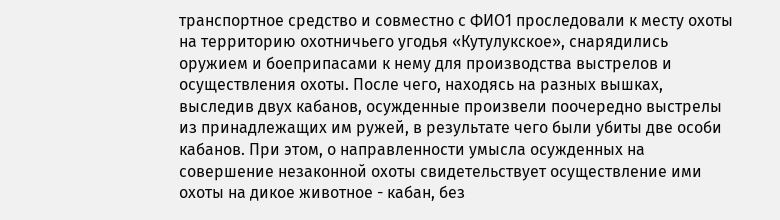транспортное средство и совместно с ФИО1 проследовали к месту охоты на территорию охотничьего угодья «Кутулукское», снарядились оружием и боеприпасами к нему для производства выстрелов и осуществления охоты. После чего, находясь на разных вышках, выследив двух кабанов, осужденные произвели поочередно выстрелы из принадлежащих им ружей, в результате чего были убиты две особи кабанов. При этом, о направленности умысла осужденных на совершение незаконной охоты свидетельствует осуществление ими охоты на дикое животное - кабан, без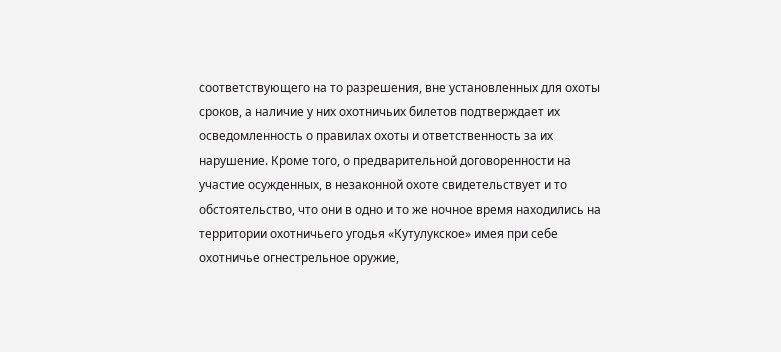соответствующего на то разрешения, вне установленных для охоты сроков, а наличие у них охотничьих билетов подтверждает их осведомленность о правилах охоты и ответственность за их нарушение. Кроме того, о предварительной договоренности на участие осужденных, в незаконной охоте свидетельствует и то обстоятельство, что они в одно и то же ночное время находились на территории охотничьего угодья «Кутулукское» имея при себе охотничье огнестрельное оружие,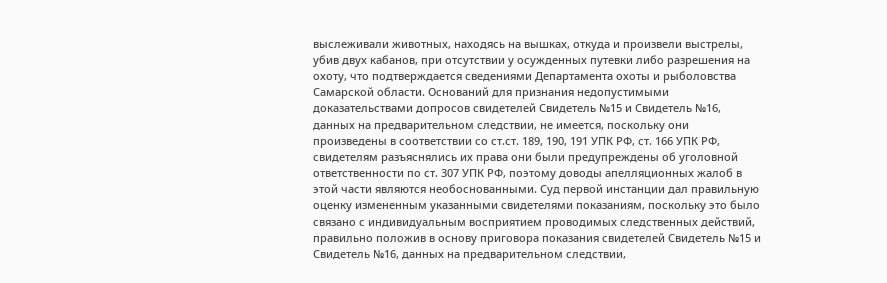выслеживали животных, находясь на вышках, откуда и произвели выстрелы, убив двух кабанов, при отсутствии у осужденных путевки либо разрешения на охоту, что подтверждается сведениями Департамента охоты и рыболовства Самарской области. Оснований для признания недопустимыми доказательствами допросов свидетелей Свидетель №15 и Свидетель №16, данных на предварительном следствии, не имеется, поскольку они произведены в соответствии со ст.ст. 189, 190, 191 УПК РФ, ст. 166 УПК РФ, свидетелям разъяснялись их права они были предупреждены об уголовной ответственности по ст. 307 УПК РФ, поэтому доводы апелляционных жалоб в этой части являются необоснованными. Суд первой инстанции дал правильную оценку измененным указанными свидетелями показаниям, поскольку это было связано с индивидуальным восприятием проводимых следственных действий, правильно положив в основу приговора показания свидетелей Свидетель №15 и Свидетель №16, данных на предварительном следствии,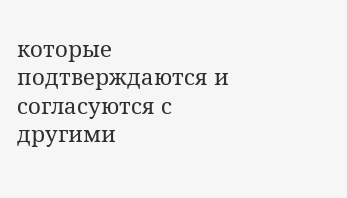которые подтверждаются и согласуются с другими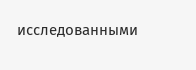исследованными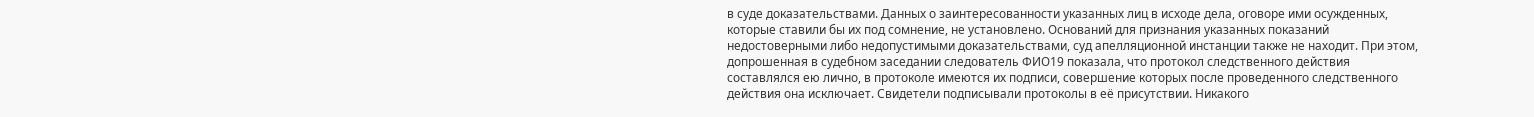в суде доказательствами. Данных о заинтересованности указанных лиц в исходе дела, оговоре ими осужденных, которые ставили бы их под сомнение, не установлено. Оснований для признания указанных показаний недостоверными либо недопустимыми доказательствами, суд апелляционной инстанции также не находит. При этом, допрошенная в судебном заседании следователь ФИО19 показала, что протокол следственного действия составлялся ею лично, в протоколе имеются их подписи, совершение которых после проведенного следственного действия она исключает. Свидетели подписывали протоколы в её присутствии. Никакого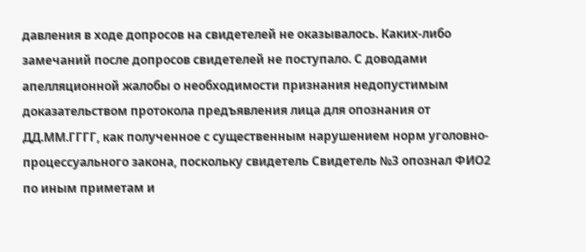давления в ходе допросов на свидетелей не оказывалось. Каких-либо замечаний после допросов свидетелей не поступало. С доводами апелляционной жалобы о необходимости признания недопустимым доказательством протокола предъявления лица для опознания от ДД.ММ.ГГГГ, как полученное с существенным нарушением норм уголовно-процессуального закона, поскольку свидетель Свидетель №3 опознал ФИО2 по иным приметам и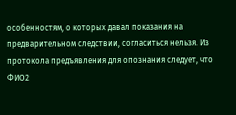особенностям, о которых давал показания на предварительном следствии, согласиться нельзя. Из протокола предъявления для опознания следует, что ФИО2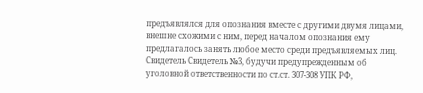предъявлялся для опознания вместе с другими двумя лицами, внешне схожими с ним, перед началом опознания ему предлагалось занять любое место среди предъявляемых лиц. Свидетель Свидетель №3, будучи предупрежденным об уголовной ответственности по ст.ст. 307-308 УПК РФ,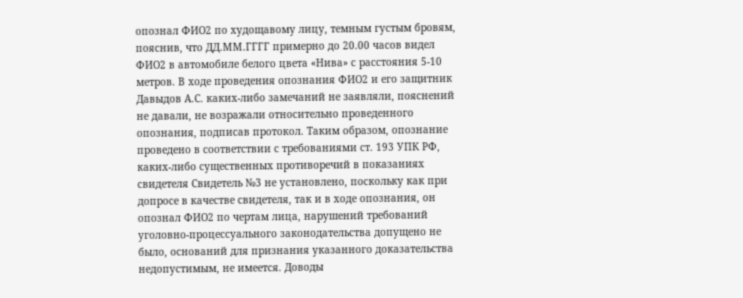опознал ФИО2 по худощавому лицу, темным густым бровям, пояснив, что ДД.ММ.ГГГГ примерно до 20.00 часов видел ФИО2 в автомобиле белого цвета «Нива» с расстояния 5-10 метров. В ходе проведения опознания ФИО2 и его защитник Давыдов А.С. каких-либо замечаний не заявляли, пояснений не давали, не возражали относительно проведенного опознания, подписав протокол. Таким образом, опознание проведено в соответствии с требованиями ст. 193 УПК РФ, каких-либо существенных противоречий в показаниях свидетеля Свидетель №3 не установлено, поскольку как при допросе в качестве свидетеля, так и в ходе опознания, он опознал ФИО2 по чертам лица, нарушений требований уголовно-процессуального законодательства допущено не было, оснований для признания указанного доказательства недопустимым, не имеется. Доводы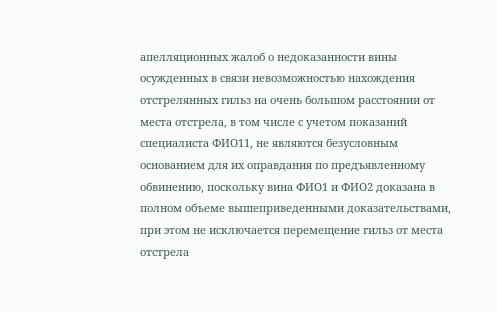апелляционных жалоб о недоказанности вины осужденных в связи невозможностью нахождения отстрелянных гильз на очень большом расстоянии от места отстрела, в том числе с учетом показаний специалиста ФИО11, не являются безусловным основанием для их оправдания по предъявленному обвинению, поскольку вина ФИО1 и ФИО2 доказана в полном объеме вышеприведенными доказательствами, при этом не исключается перемещение гильз от места отстрела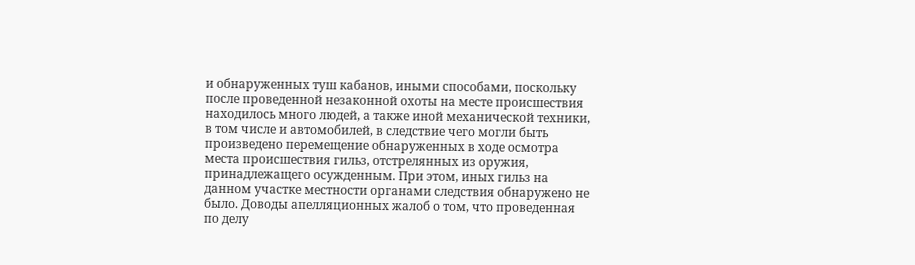и обнаруженных туш кабанов, иными способами, поскольку после проведенной незаконной охоты на месте происшествия находилось много людей, а также иной механической техники, в том числе и автомобилей, в следствие чего могли быть произведено перемещение обнаруженных в ходе осмотра места происшествия гильз, отстрелянных из оружия, принадлежащего осужденным. При этом, иных гильз на данном участке местности органами следствия обнаружено не было. Доводы апелляционных жалоб о том, что проведенная по делу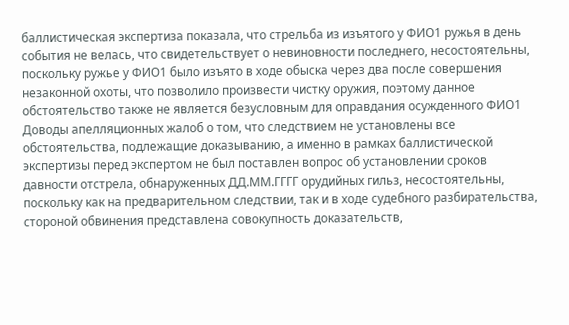баллистическая экспертиза показала, что стрельба из изъятого у ФИО1 ружья в день события не велась, что свидетельствует о невиновности последнего, несостоятельны, поскольку ружье у ФИО1 было изъято в ходе обыска через два после совершения незаконной охоты, что позволило произвести чистку оружия, поэтому данное обстоятельство также не является безусловным для оправдания осужденного ФИО1 Доводы апелляционных жалоб о том, что следствием не установлены все обстоятельства, подлежащие доказыванию, а именно в рамках баллистической экспертизы перед экспертом не был поставлен вопрос об установлении сроков давности отстрела, обнаруженных ДД.ММ.ГГГГ орудийных гильз, несостоятельны, поскольку как на предварительном следствии, так и в ходе судебного разбирательства, стороной обвинения представлена совокупность доказательств,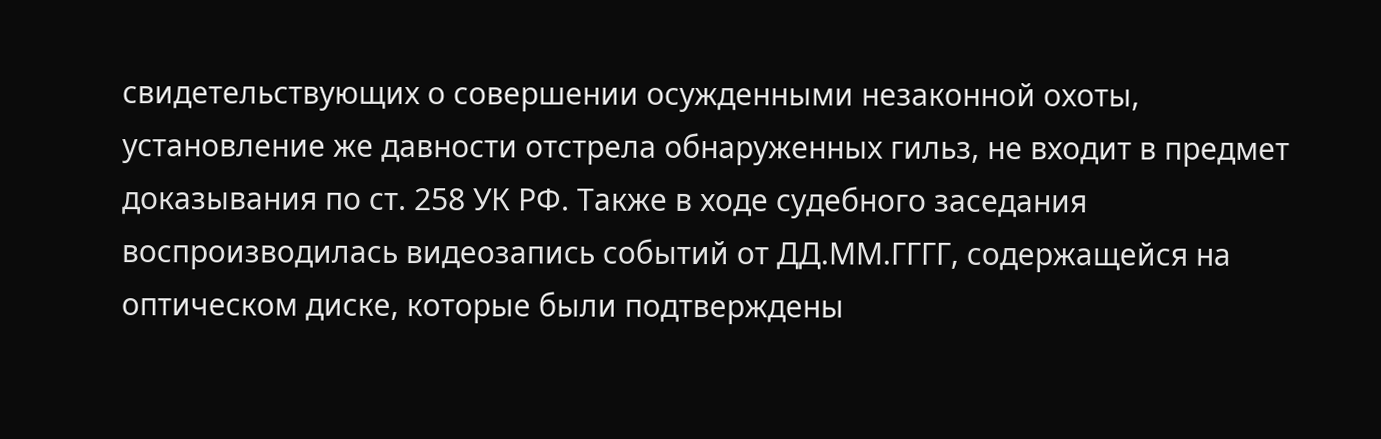свидетельствующих о совершении осужденными незаконной охоты, установление же давности отстрела обнаруженных гильз, не входит в предмет доказывания по ст. 258 УК РФ. Также в ходе судебного заседания воспроизводилась видеозапись событий от ДД.ММ.ГГГГ, содержащейся на оптическом диске, которые были подтверждены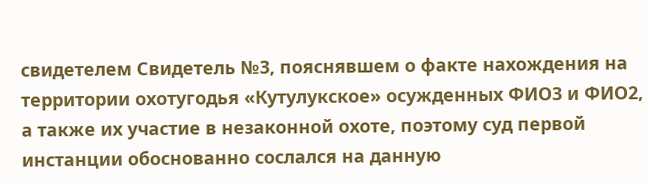свидетелем Свидетель №3, пояснявшем о факте нахождения на территории охотугодья «Кутулукское» осужденных ФИО3 и ФИО2, а также их участие в незаконной охоте, поэтому суд первой инстанции обоснованно сослался на данную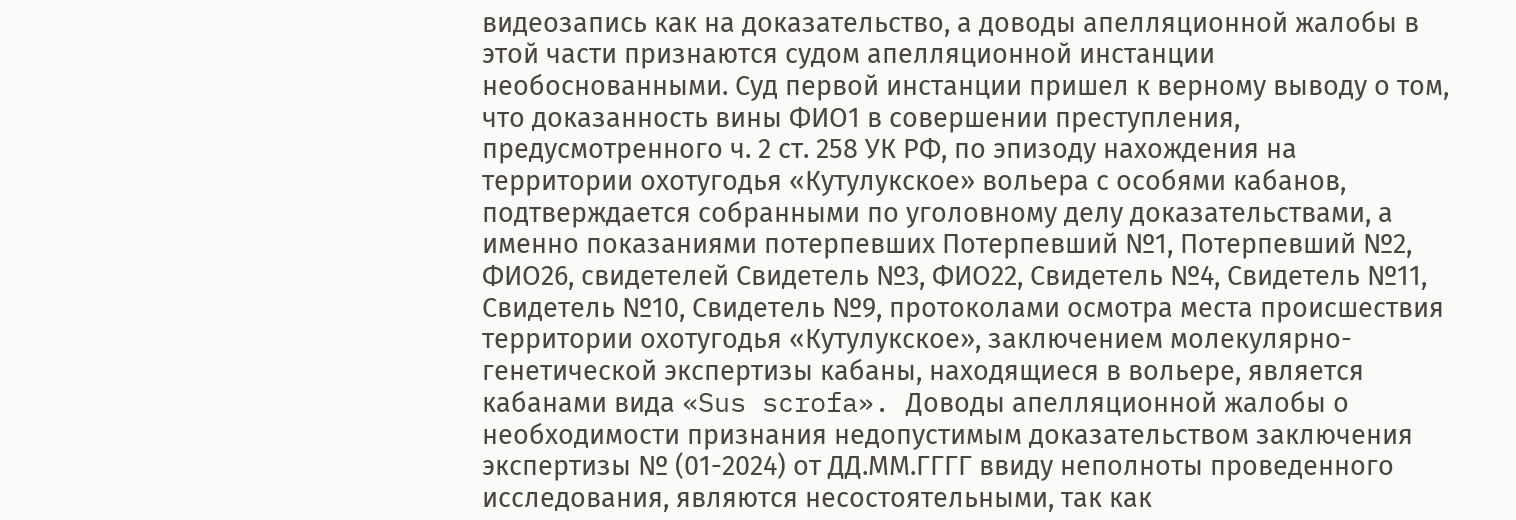видеозапись как на доказательство, а доводы апелляционной жалобы в этой части признаются судом апелляционной инстанции необоснованными. Суд первой инстанции пришел к верному выводу о том, что доказанность вины ФИО1 в совершении преступления, предусмотренного ч. 2 ст. 258 УК РФ, по эпизоду нахождения на территории охотугодья «Кутулукское» вольера с особями кабанов, подтверждается собранными по уголовному делу доказательствами, а именно показаниями потерпевших Потерпевший №1, Потерпевший №2, ФИО26, свидетелей Свидетель №3, ФИО22, Свидетель №4, Свидетель №11, Свидетель №10, Свидетель №9, протоколами осмотра места происшествия территории охотугодья «Кутулукское», заключением молекулярно-генетической экспертизы кабаны, находящиеся в вольере, является кабанами вида «Sus scrofa». Доводы апелляционной жалобы о необходимости признания недопустимым доказательством заключения экспертизы № (01-2024) от ДД.ММ.ГГГГ ввиду неполноты проведенного исследования, являются несостоятельными, так как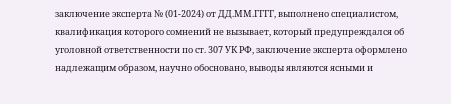заключение эксперта № (01-2024) от ДД.ММ.ГГГГ, выполнено специалистом, квалификация которого сомнений не вызывает, который предупреждался об уголовной ответственности по ст. 307 УК РФ, заключение эксперта оформлено надлежащим образом, научно обосновано, выводы являются ясными и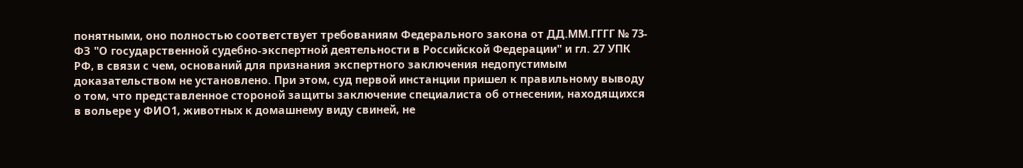понятными, оно полностью соответствует требованиям Федерального закона от ДД.ММ.ГГГГ № 73-ФЗ "О государственной судебно-экспертной деятельности в Российской Федерации" и гл. 27 УПК РФ, в связи с чем, оснований для признания экспертного заключения недопустимым доказательством не установлено. При этом, суд первой инстанции пришел к правильному выводу о том, что представленное стороной защиты заключение специалиста об отнесении, находящихся в вольере у ФИО1, животных к домашнему виду свиней, не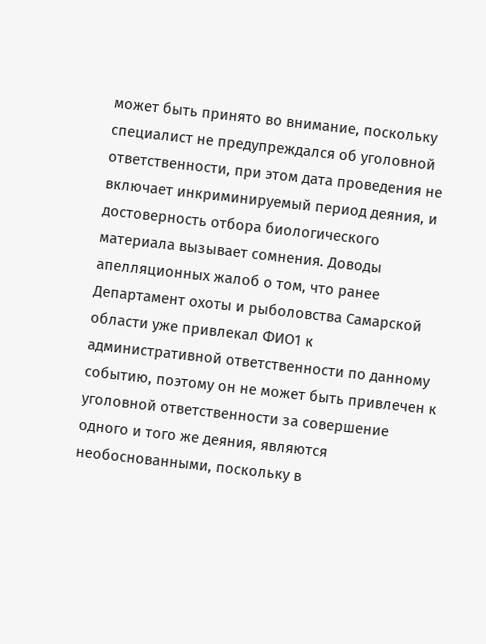может быть принято во внимание, поскольку специалист не предупреждался об уголовной ответственности, при этом дата проведения не включает инкриминируемый период деяния, и достоверность отбора биологического материала вызывает сомнения. Доводы апелляционных жалоб о том, что ранее Департамент охоты и рыболовства Самарской области уже привлекал ФИО1 к административной ответственности по данному событию, поэтому он не может быть привлечен к уголовной ответственности за совершение одного и того же деяния, являются необоснованными, поскольку в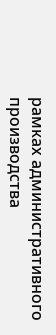рамках административного производства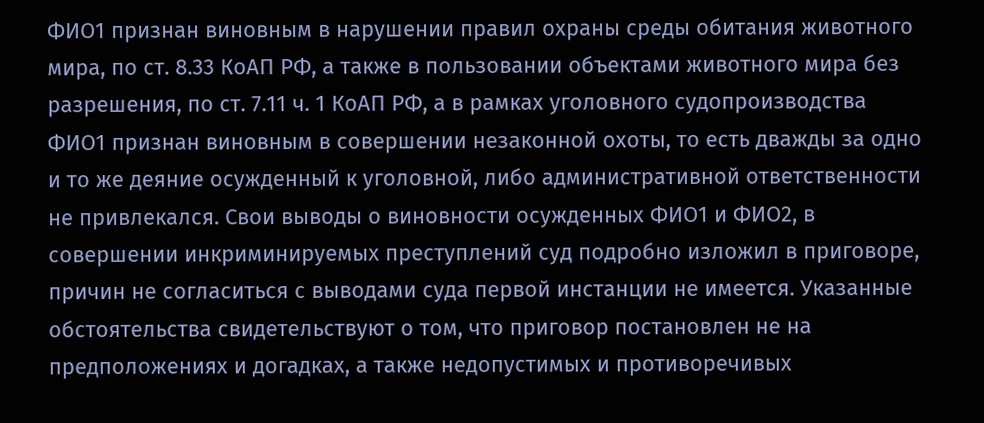ФИО1 признан виновным в нарушении правил охраны среды обитания животного мира, по ст. 8.33 КоАП РФ, а также в пользовании объектами животного мира без разрешения, по ст. 7.11 ч. 1 КоАП РФ, а в рамках уголовного судопроизводства ФИО1 признан виновным в совершении незаконной охоты, то есть дважды за одно и то же деяние осужденный к уголовной, либо административной ответственности не привлекался. Свои выводы о виновности осужденных ФИО1 и ФИО2, в совершении инкриминируемых преступлений суд подробно изложил в приговоре, причин не согласиться с выводами суда первой инстанции не имеется. Указанные обстоятельства свидетельствуют о том, что приговор постановлен не на предположениях и догадках, а также недопустимых и противоречивых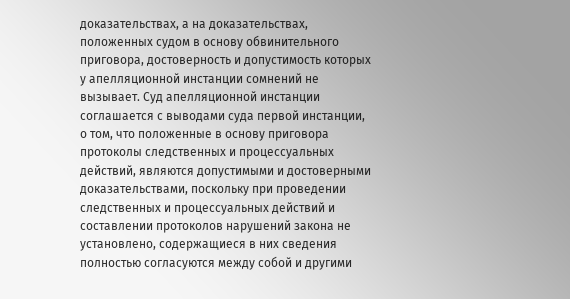доказательствах, а на доказательствах, положенных судом в основу обвинительного приговора, достоверность и допустимость которых у апелляционной инстанции сомнений не вызывает. Суд апелляционной инстанции соглашается с выводами суда первой инстанции, о том, что положенные в основу приговора протоколы следственных и процессуальных действий, являются допустимыми и достоверными доказательствами, поскольку при проведении следственных и процессуальных действий и составлении протоколов нарушений закона не установлено, содержащиеся в них сведения полностью согласуются между собой и другими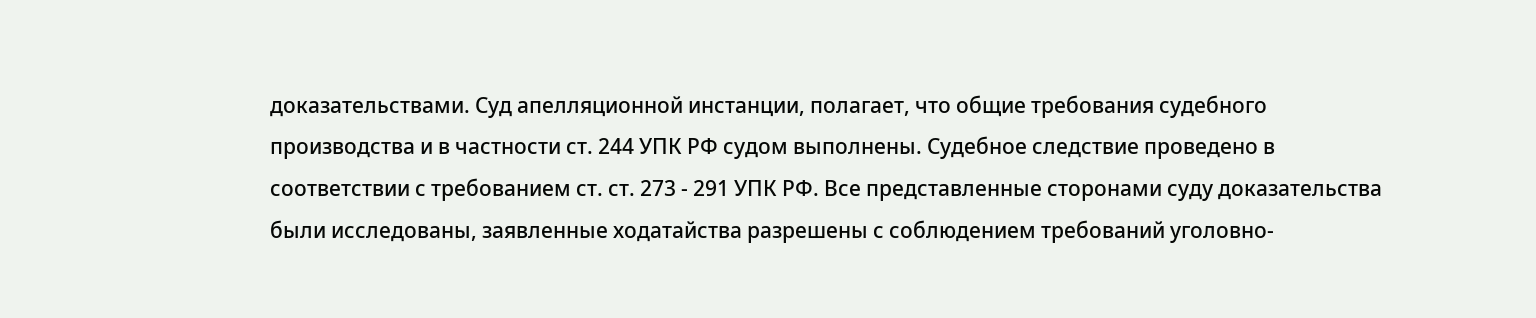доказательствами. Суд апелляционной инстанции, полагает, что общие требования судебного производства и в частности ст. 244 УПК РФ судом выполнены. Судебное следствие проведено в соответствии с требованием ст. ст. 273 - 291 УПК РФ. Все представленные сторонами суду доказательства были исследованы, заявленные ходатайства разрешены с соблюдением требований уголовно-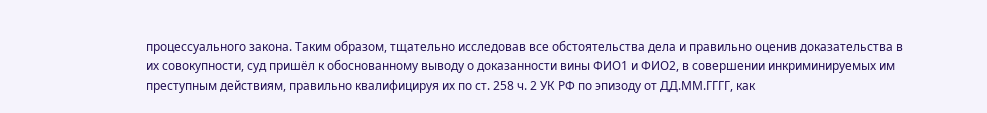процессуального закона. Таким образом, тщательно исследовав все обстоятельства дела и правильно оценив доказательства в их совокупности, суд пришёл к обоснованному выводу о доказанности вины ФИО1 и ФИО2, в совершении инкриминируемых им преступным действиям, правильно квалифицируя их по ст. 258 ч. 2 УК РФ по эпизоду от ДД.ММ.ГГГГ, как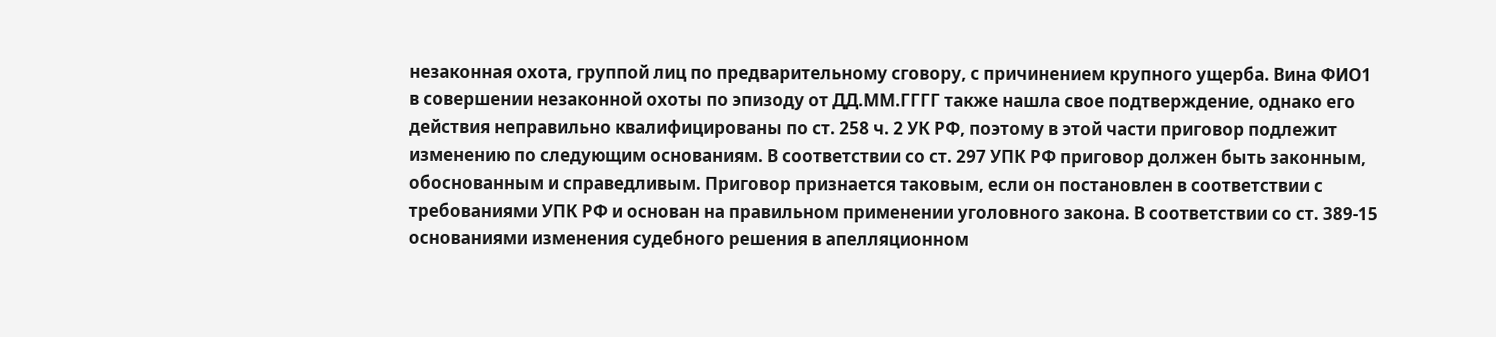незаконная охота, группой лиц по предварительному сговору, с причинением крупного ущерба. Вина ФИО1 в совершении незаконной охоты по эпизоду от ДД.ММ.ГГГГ также нашла свое подтверждение, однако его действия неправильно квалифицированы по ст. 258 ч. 2 УК РФ, поэтому в этой части приговор подлежит изменению по следующим основаниям. В соответствии со ст. 297 УПК РФ приговор должен быть законным, обоснованным и справедливым. Приговор признается таковым, если он постановлен в соответствии с требованиями УПК РФ и основан на правильном применении уголовного закона. В соответствии со ст. 389-15 основаниями изменения судебного решения в апелляционном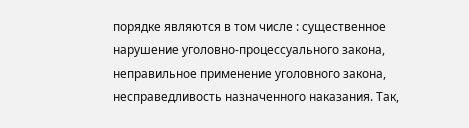порядке являются в том числе : существенное нарушение уголовно-процессуального закона, неправильное применение уголовного закона, несправедливость назначенного наказания. Так,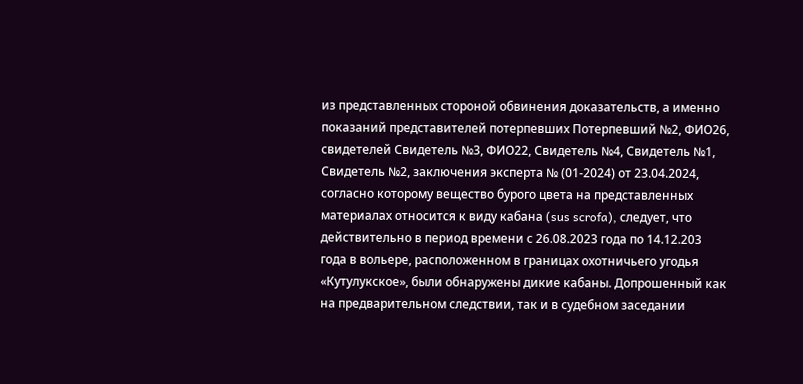из представленных стороной обвинения доказательств, а именно показаний представителей потерпевших Потерпевший №2, ФИО26, свидетелей Свидетель №3, ФИО22, Свидетель №4, Свидетель №1, Свидетель №2, заключения эксперта № (01-2024) от 23.04.2024, согласно которому вещество бурого цвета на представленных материалах относится к виду кабана (sus scrofa), следует, что действительно в период времени с 26.08.2023 года по 14.12.203 года в вольере, расположенном в границах охотничьего угодья «Кутулукское», были обнаружены дикие кабаны. Допрошенный как на предварительном следствии, так и в судебном заседании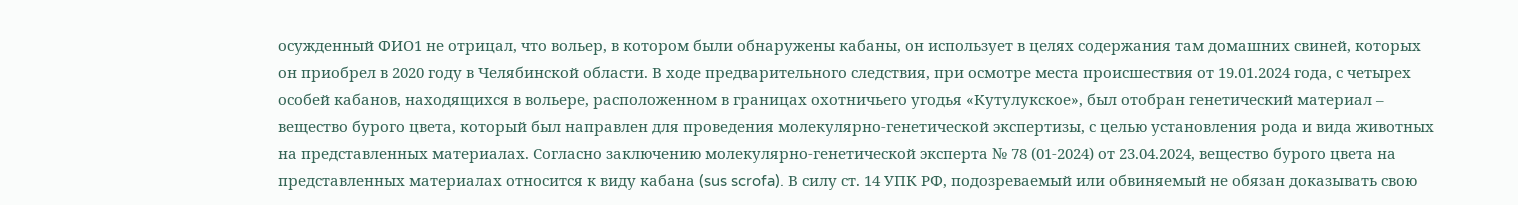осужденный ФИО1 не отрицал, что вольер, в котором были обнаружены кабаны, он использует в целях содержания там домашних свиней, которых он приобрел в 2020 году в Челябинской области. В ходе предварительного следствия, при осмотре места происшествия от 19.01.2024 года, с четырех особей кабанов, находящихся в вольере, расположенном в границах охотничьего угодья «Кутулукское», был отобран генетический материал – вещество бурого цвета, который был направлен для проведения молекулярно-генетической экспертизы, с целью установления рода и вида животных на представленных материалах. Согласно заключению молекулярно-генетической эксперта № 78 (01-2024) от 23.04.2024, вещество бурого цвета на представленных материалах относится к виду кабана (sus scrofa). В силу ст. 14 УПК РФ, подозреваемый или обвиняемый не обязан доказывать свою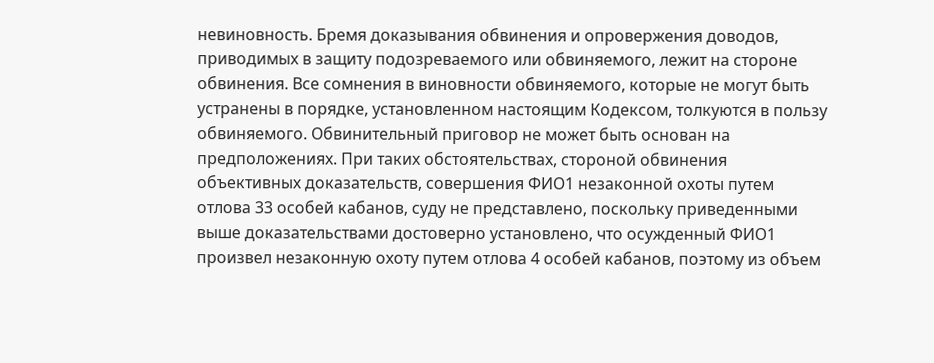невиновность. Бремя доказывания обвинения и опровержения доводов, приводимых в защиту подозреваемого или обвиняемого, лежит на стороне обвинения. Все сомнения в виновности обвиняемого, которые не могут быть устранены в порядке, установленном настоящим Кодексом, толкуются в пользу обвиняемого. Обвинительный приговор не может быть основан на предположениях. При таких обстоятельствах, стороной обвинения объективных доказательств, совершения ФИО1 незаконной охоты путем отлова 33 особей кабанов, суду не представлено, поскольку приведенными выше доказательствами достоверно установлено, что осужденный ФИО1 произвел незаконную охоту путем отлова 4 особей кабанов, поэтому из объем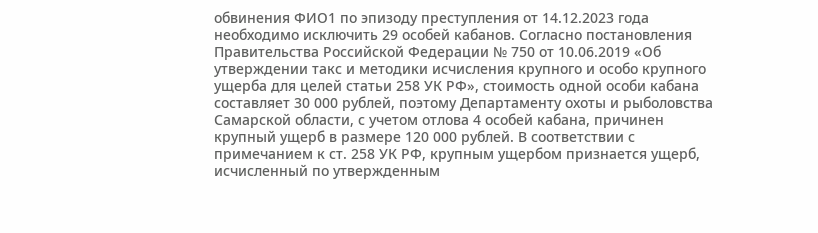обвинения ФИО1 по эпизоду преступления от 14.12.2023 года необходимо исключить 29 особей кабанов. Согласно постановления Правительства Российской Федерации № 750 от 10.06.2019 «Об утверждении такс и методики исчисления крупного и особо крупного ущерба для целей статьи 258 УК РФ», стоимость одной особи кабана составляет 30 000 рублей, поэтому Департаменту охоты и рыболовства Самарской области, с учетом отлова 4 особей кабана, причинен крупный ущерб в размере 120 000 рублей. В соответствии с примечанием к ст. 258 УК РФ, крупным ущербом признается ущерб, исчисленный по утвержденным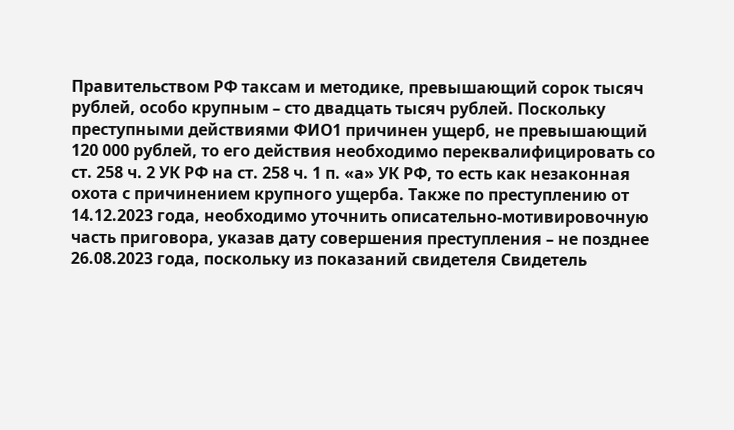Правительством РФ таксам и методике, превышающий сорок тысяч рублей, особо крупным – сто двадцать тысяч рублей. Поскольку преступными действиями ФИО1 причинен ущерб, не превышающий 120 000 рублей, то его действия необходимо переквалифицировать со ст. 258 ч. 2 УК РФ на ст. 258 ч. 1 п. «а» УК РФ, то есть как незаконная охота с причинением крупного ущерба. Также по преступлению от 14.12.2023 года, необходимо уточнить описательно-мотивировочную часть приговора, указав дату совершения преступления – не позднее 26.08.2023 года, поскольку из показаний свидетеля Свидетель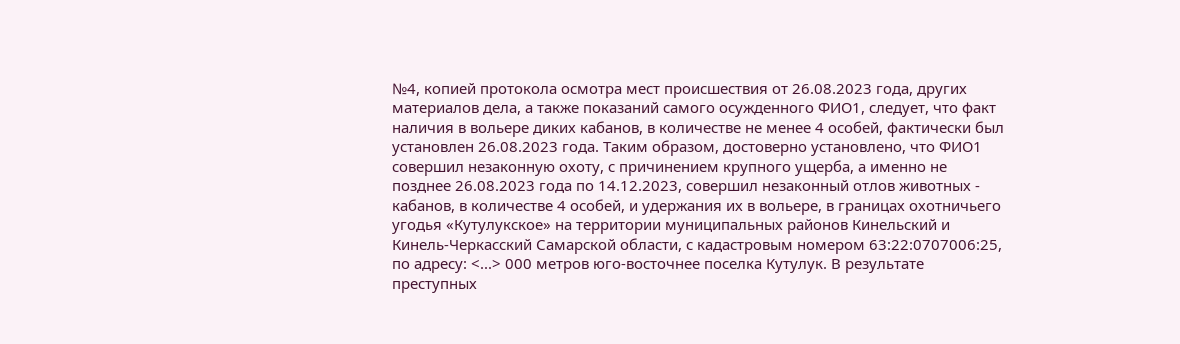№4, копией протокола осмотра мест происшествия от 26.08.2023 года, других материалов дела, а также показаний самого осужденного ФИО1, следует, что факт наличия в вольере диких кабанов, в количестве не менее 4 особей, фактически был установлен 26.08.2023 года. Таким образом, достоверно установлено, что ФИО1 совершил незаконную охоту, с причинением крупного ущерба, а именно не позднее 26.08.2023 года по 14.12.2023, совершил незаконный отлов животных - кабанов, в количестве 4 особей, и удержания их в вольере, в границах охотничьего угодья «Кутулукское» на территории муниципальных районов Кинельский и Кинель-Черкасский Самарской области, с кадастровым номером 63:22:0707006:25, по адресу: <...> 000 метров юго-восточнее поселка Кутулук. В результате преступных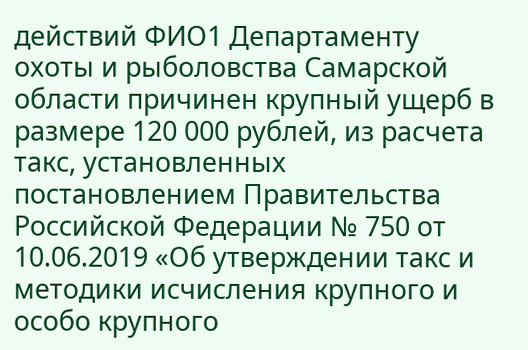действий ФИО1 Департаменту охоты и рыболовства Самарской области причинен крупный ущерб в размере 120 000 рублей, из расчета такс, установленных постановлением Правительства Российской Федерации № 750 от 10.06.2019 «Об утверждении такс и методики исчисления крупного и особо крупного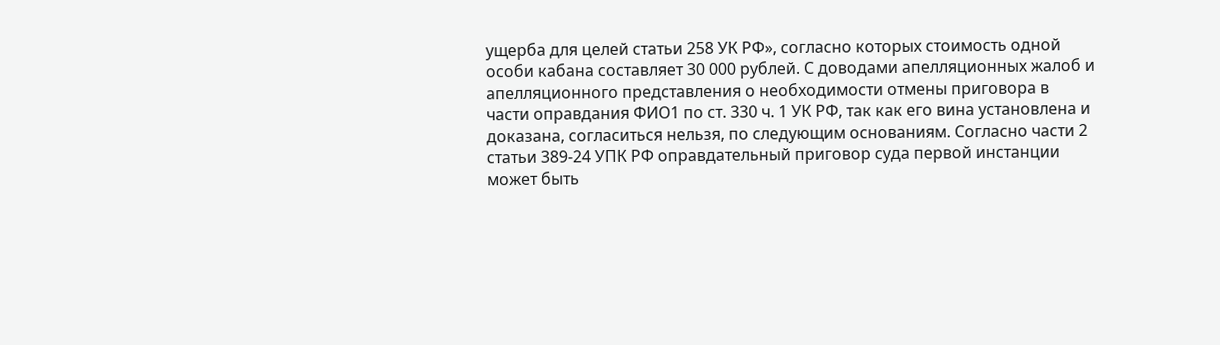ущерба для целей статьи 258 УК РФ», согласно которых стоимость одной особи кабана составляет 30 000 рублей. С доводами апелляционных жалоб и апелляционного представления о необходимости отмены приговора в части оправдания ФИО1 по ст. 330 ч. 1 УК РФ, так как его вина установлена и доказана, согласиться нельзя, по следующим основаниям. Согласно части 2 статьи 389-24 УПК РФ оправдательный приговор суда первой инстанции может быть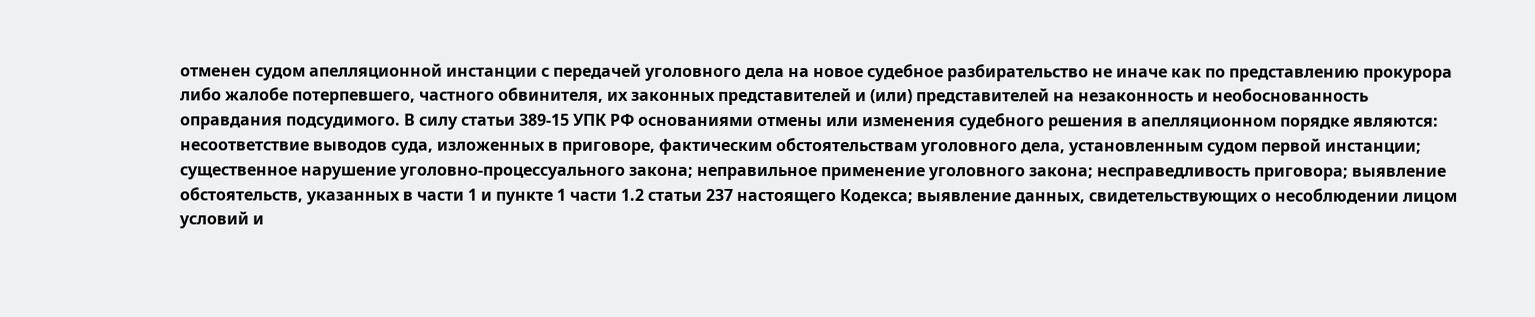отменен судом апелляционной инстанции с передачей уголовного дела на новое судебное разбирательство не иначе как по представлению прокурора либо жалобе потерпевшего, частного обвинителя, их законных представителей и (или) представителей на незаконность и необоснованность оправдания подсудимого. В силу статьи 389-15 УПК РФ основаниями отмены или изменения судебного решения в апелляционном порядке являются: несоответствие выводов суда, изложенных в приговоре, фактическим обстоятельствам уголовного дела, установленным судом первой инстанции; существенное нарушение уголовно-процессуального закона; неправильное применение уголовного закона; несправедливость приговора; выявление обстоятельств, указанных в части 1 и пункте 1 части 1.2 статьи 237 настоящего Кодекса; выявление данных, свидетельствующих о несоблюдении лицом условий и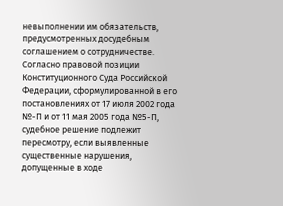невыполнении им обязательств, предусмотренных досудебным соглашением о сотрудничестве. Согласно правовой позиции Конституционного Суда Российской Федерации, сформулированной в его постановлениях от 17 июля 2002 года №-П и от 11 мая 2005 года №5-П, судебное решение подлежит пересмотру, если выявленные существенные нарушения, допущенные в ходе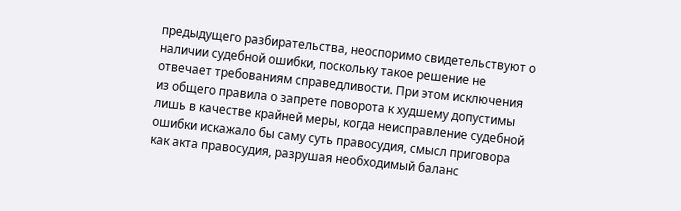предыдущего разбирательства, неоспоримо свидетельствуют о наличии судебной ошибки, поскольку такое решение не отвечает требованиям справедливости. При этом исключения из общего правила о запрете поворота к худшему допустимы лишь в качестве крайней меры, когда неисправление судебной ошибки искажало бы саму суть правосудия, смысл приговора как акта правосудия, разрушая необходимый баланс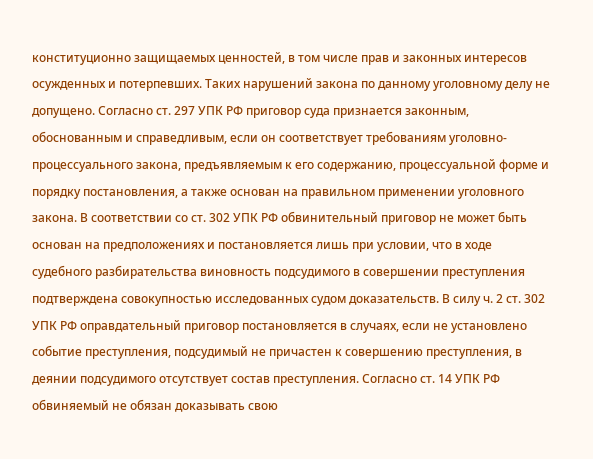конституционно защищаемых ценностей, в том числе прав и законных интересов осужденных и потерпевших. Таких нарушений закона по данному уголовному делу не допущено. Согласно ст. 297 УПК РФ приговор суда признается законным, обоснованным и справедливым, если он соответствует требованиям уголовно-процессуального закона, предъявляемым к его содержанию, процессуальной форме и порядку постановления, а также основан на правильном применении уголовного закона. В соответствии со ст. 302 УПК РФ обвинительный приговор не может быть основан на предположениях и постановляется лишь при условии, что в ходе судебного разбирательства виновность подсудимого в совершении преступления подтверждена совокупностью исследованных судом доказательств. В силу ч. 2 ст. 302 УПК РФ оправдательный приговор постановляется в случаях, если не установлено событие преступления, подсудимый не причастен к совершению преступления, в деянии подсудимого отсутствует состав преступления. Согласно ст. 14 УПК РФ обвиняемый не обязан доказывать свою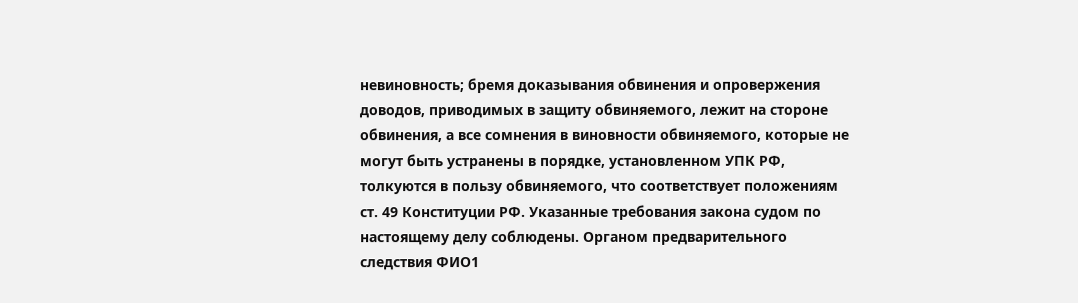невиновность; бремя доказывания обвинения и опровержения доводов, приводимых в защиту обвиняемого, лежит на стороне обвинения, а все сомнения в виновности обвиняемого, которые не могут быть устранены в порядке, установленном УПК РФ, толкуются в пользу обвиняемого, что соответствует положениям ст. 49 Конституции РФ. Указанные требования закона судом по настоящему делу соблюдены. Органом предварительного следствия ФИО1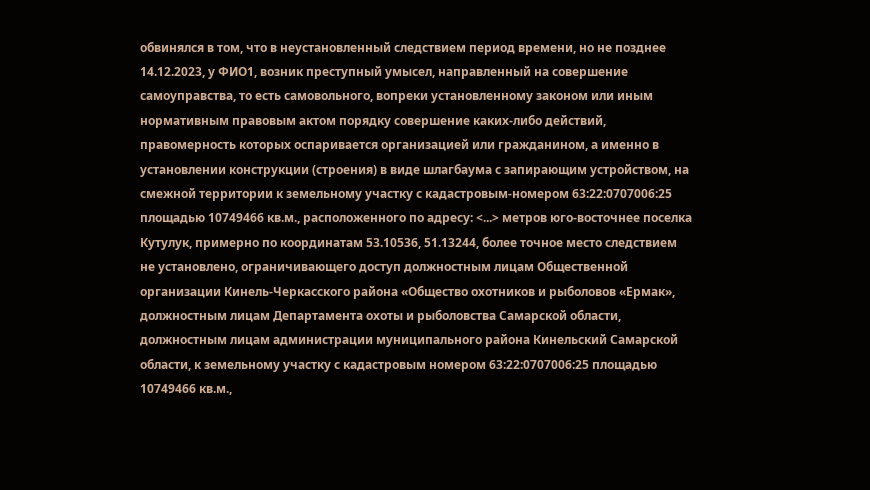обвинялся в том, что в неустановленный следствием период времени, но не позднее 14.12.2023, у ФИО1, возник преступный умысел, направленный на совершение самоуправства, то есть самовольного, вопреки установленному законом или иным нормативным правовым актом порядку совершение каких-либо действий, правомерность которых оспаривается организацией или гражданином, а именно в установлении конструкции (строения) в виде шлагбаума с запирающим устройством, на смежной территории к земельному участку с кадастровым-номером 63:22:0707006:25 площадью 10749466 кв.м., расположенного по адресу: <...> метров юго-восточнее поселка Кутулук, примерно по координатам 53.10536, 51.13244, более точное место следствием не установлено, ограничивающего доступ должностным лицам Общественной организации Кинель-Черкасского района «Общество охотников и рыболовов «Ермак», должностным лицам Департамента охоты и рыболовства Самарской области, должностным лицам администрации муниципального района Кинельский Самарской области, к земельному участку с кадастровым номером 63:22:0707006:25 площадью 10749466 кв.м.,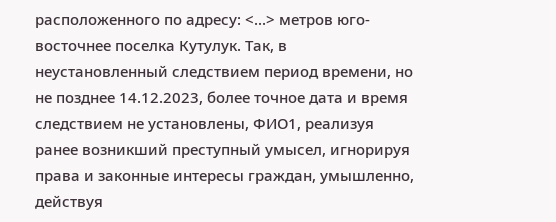расположенного по адресу: <...> метров юго-восточнее поселка Кутулук. Так, в неустановленный следствием период времени, но не позднее 14.12.2023, более точное дата и время следствием не установлены, ФИО1, реализуя ранее возникший преступный умысел, игнорируя права и законные интересы граждан, умышленно, действуя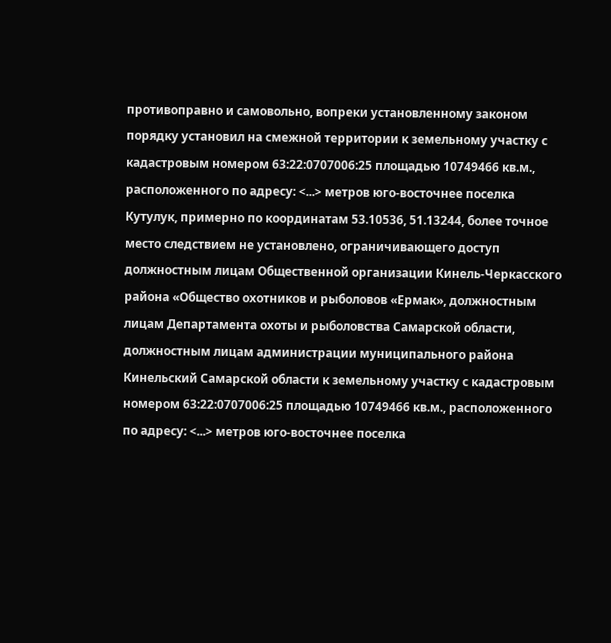противоправно и самовольно, вопреки установленному законом порядку установил на смежной территории к земельному участку с кадастровым номером 63:22:0707006:25 площадью 10749466 кв.м., расположенного по адресу: <...> метров юго-восточнее поселка Кутулук, примерно по координатам 53.10536, 51.13244, более точное место следствием не установлено, ограничивающего доступ должностным лицам Общественной организации Кинель-Черкасского района «Общество охотников и рыболовов «Ермак», должностным лицам Департамента охоты и рыболовства Самарской области, должностным лицам администрации муниципального района Кинельский Самарской области к земельному участку с кадастровым номером 63:22:0707006:25 площадью 10749466 кв.м., расположенного по адресу: <...> метров юго-восточнее поселка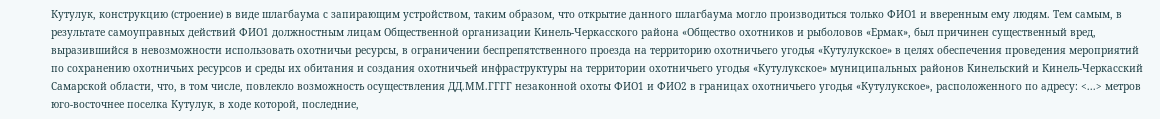Кутулук, конструкцию (строение) в виде шлагбаума с запирающим устройством, таким образом, что открытие данного шлагбаума могло производиться только ФИО1 и вверенным ему людям. Тем самым, в результате самоуправных действий ФИО1 должностным лицам Общественной организации Кинель-Черкасского района «Общество охотников и рыболовов «Ермак», был причинен существенный вред, выразившийся в невозможности использовать охотничьи ресурсы, в ограничении беспрепятственного проезда на территорию охотничьего угодья «Кутулукское» в целях обеспечения проведения мероприятий по сохранению охотничьих ресурсов и среды их обитания и создания охотничьей инфраструктуры на территории охотничьего угодья «Кутулукское» муниципальных районов Кинельский и Кинель-Черкасский Самарской области, что, в том числе, повлекло возможность осуществления ДД.ММ.ГГГГ незаконной охоты ФИО1 и ФИО2 в границах охотничьего угодья «Кутулукское», расположенного по адресу: <...> метров юго-восточнее поселка Кутулук, в ходе которой, последние,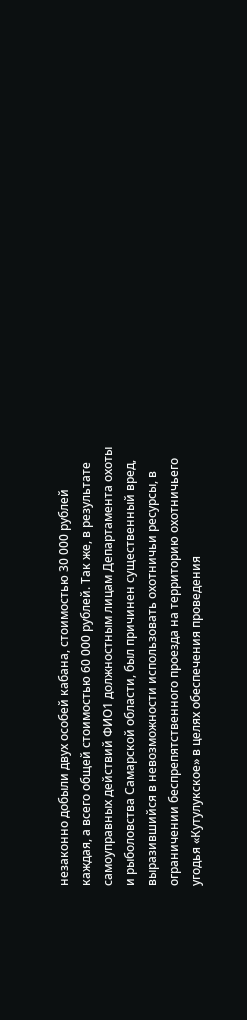незаконно добыли двух особей кабана, стоимостью 30 000 рублей каждая, а всего общей стоимостью 60 000 рублей. Так же, в результате самоуправных действий ФИО1 должностным лицам Департамента охоты и рыболовства Самарской области, был причинен существенный вред, выразившийся в невозможности использовать охотничьи ресурсы, в ограничении беспрепятственного проезда на территорию охотничьего угодья «Кутулукское» в целях обеспечения проведения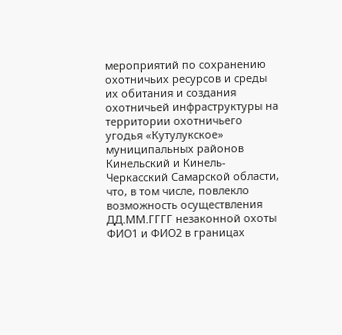мероприятий по сохранению охотничьих ресурсов и среды их обитания и создания охотничьей инфраструктуры на территории охотничьего угодья «Кутулукское» муниципальных районов Кинельский и Кинель-Черкасский Самарской области, что, в том числе, повлекло возможность осуществления ДД.ММ.ГГГГ незаконной охоты ФИО1 и ФИО2 в границах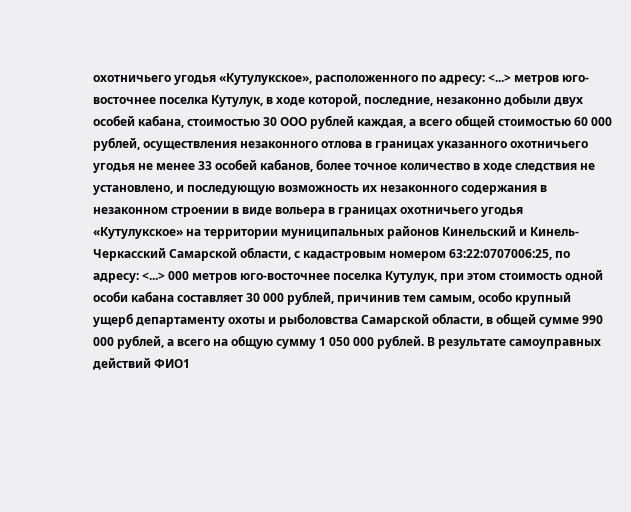охотничьего угодья «Кутулукское», расположенного по адресу: <...> метров юго-восточнее поселка Кутулук, в ходе которой, последние, незаконно добыли двух особей кабана, стоимостью 30 ООО рублей каждая, а всего общей стоимостью 60 000 рублей, осуществления незаконного отлова в границах указанного охотничьего угодья не менее 33 особей кабанов, более точное количество в ходе следствия не установлено, и последующую возможность их незаконного содержания в незаконном строении в виде вольера в границах охотничьего угодья «Кутулукское» на территории муниципальных районов Кинельский и Кинель-Черкасский Самарской области, с кадастровым номером 63:22:0707006:25, по адресу: <...> 000 метров юго-восточнее поселка Кутулук, при этом стоимость одной особи кабана составляет 30 000 рублей, причинив тем самым, особо крупный ущерб департаменту охоты и рыболовства Самарской области, в общей сумме 990 000 рублей, а всего на общую сумму 1 050 000 рублей. В результате самоуправных действий ФИО1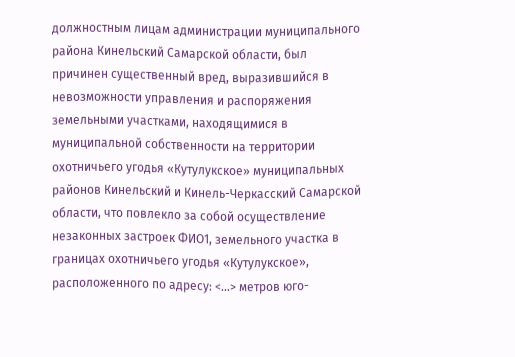должностным лицам администрации муниципального района Кинельский Самарской области, был причинен существенный вред, выразившийся в невозможности управления и распоряжения земельными участками, находящимися в муниципальной собственности на территории охотничьего угодья «Кутулукское» муниципальных районов Кинельский и Кинель-Черкасский Самарской области, что повлекло за собой осуществление незаконных застроек ФИО1, земельного участка в границах охотничьего угодья «Кутулукское», расположенного по адресу: <...> метров юго-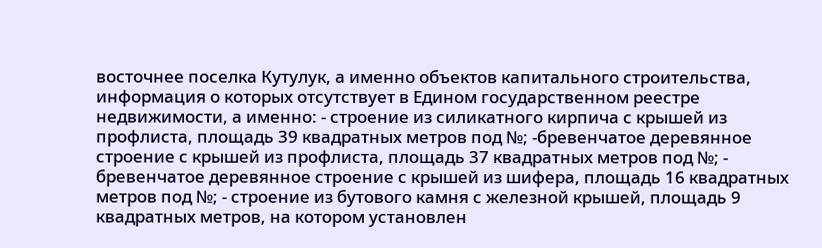восточнее поселка Кутулук, а именно объектов капитального строительства, информация о которых отсутствует в Едином государственном реестре недвижимости, а именно: - строение из силикатного кирпича с крышей из профлиста, площадь 39 квадратных метров под №; -бревенчатое деревянное строение с крышей из профлиста, площадь 37 квадратных метров под №; - бревенчатое деревянное строение с крышей из шифера, площадь 16 квадратных метров под №; - строение из бутового камня с железной крышей, площадь 9 квадратных метров, на котором установлен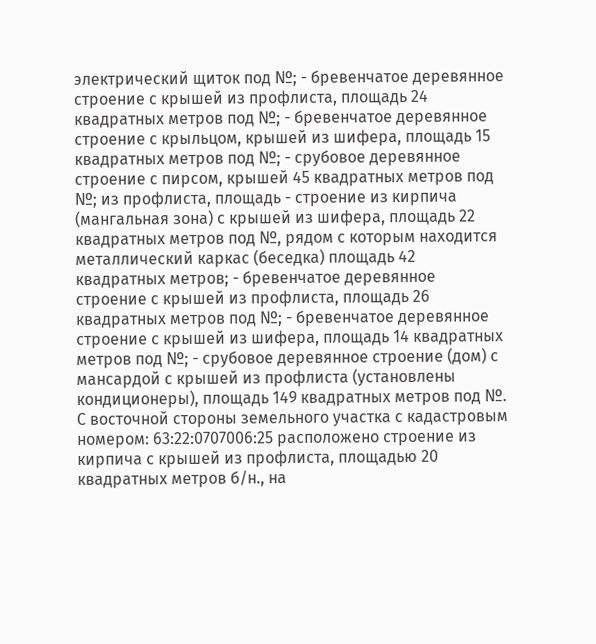электрический щиток под №; - бревенчатое деревянное строение с крышей из профлиста, площадь 24 квадратных метров под №; - бревенчатое деревянное строение с крыльцом, крышей из шифера, площадь 15 квадратных метров под №; - срубовое деревянное строение с пирсом, крышей 45 квадратных метров под №; из профлиста, площадь - строение из кирпича (мангальная зона) с крышей из шифера, площадь 22 квадратных метров под №, рядом с которым находится металлический каркас (беседка) площадь 42 квадратных метров; - бревенчатое деревянное строение с крышей из профлиста, площадь 26 квадратных метров под №; - бревенчатое деревянное строение с крышей из шифера, площадь 14 квадратных метров под №; - срубовое деревянное строение (дом) с мансардой с крышей из профлиста (установлены кондиционеры), площадь 149 квадратных метров под №. С восточной стороны земельного участка с кадастровым номером: 63:22:0707006:25 расположено строение из кирпича с крышей из профлиста, площадью 20 квадратных метров б/н., на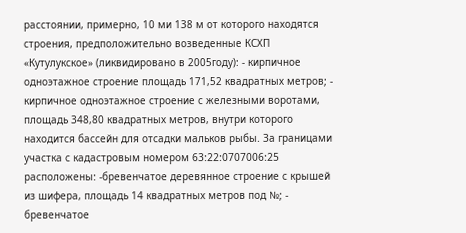расстоянии, примерно, 10 ми 138 м от которого находятся строения, предположительно возведенные КСХП «Кутулукское» (ликвидировано в 2005году): - кирпичное одноэтажное строение площадь 171,52 квадратных метров; - кирпичное одноэтажное строение с железными воротами, площадь 348,80 квадратных метров, внутри которого находится бассейн для отсадки мальков рыбы. За границами участка с кадастровым номером 63:22:0707006:25 расположены: -бревенчатое деревянное строение с крышей из шифера, площадь 14 квадратных метров под №; - бревенчатое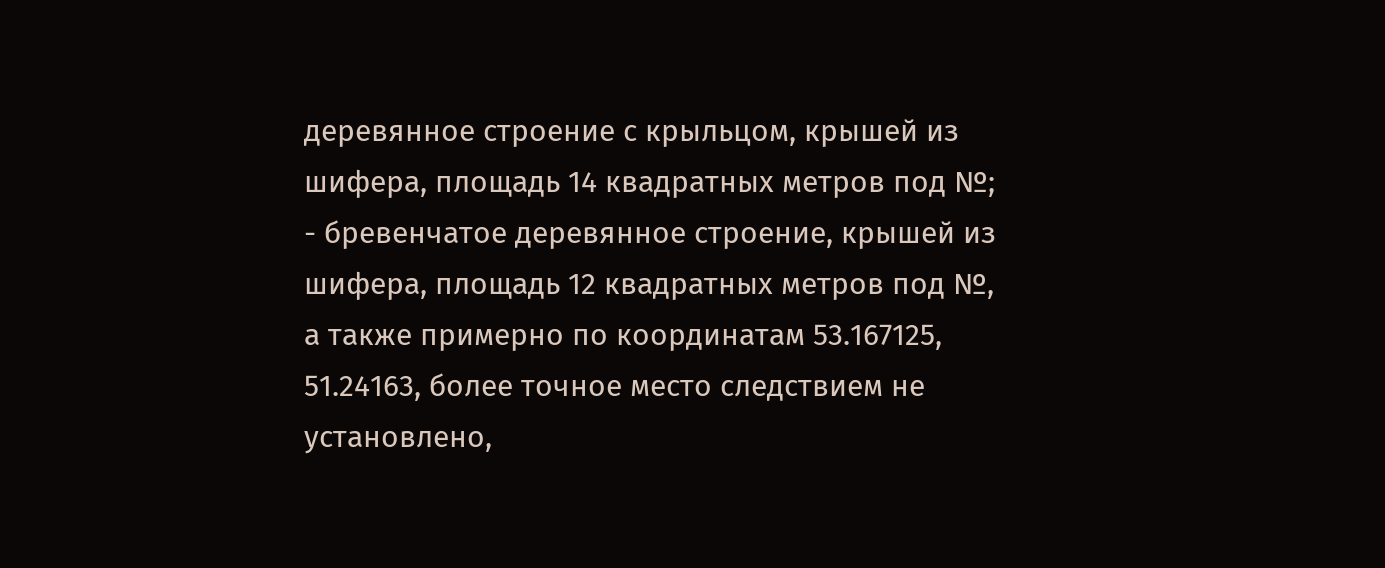деревянное строение с крыльцом, крышей из шифера, площадь 14 квадратных метров под №; - бревенчатое деревянное строение, крышей из шифера, площадь 12 квадратных метров под №, а также примерно по координатам 53.167125, 51.24163, более точное место следствием не установлено,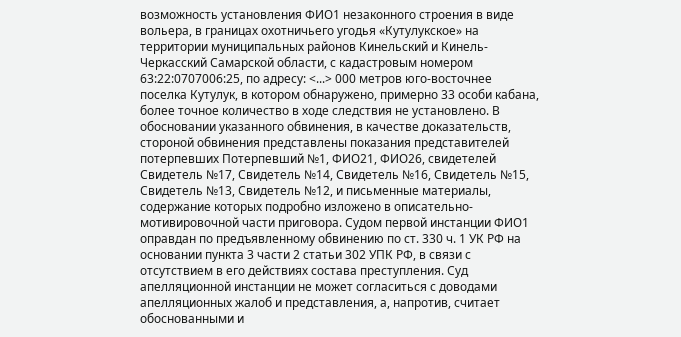возможность установления ФИО1 незаконного строения в виде вольера, в границах охотничьего угодья «Кутулукское» на территории муниципальных районов Кинельский и Кинель-Черкасский Самарской области, с кадастровым номером 63:22:0707006:25, по адресу: <...> 000 метров юго-восточнее поселка Кутулук, в котором обнаружено, примерно 33 особи кабана, более точное количество в ходе следствия не установлено. В обосновании указанного обвинения, в качестве доказательств, стороной обвинения представлены показания представителей потерпевших Потерпевший №1, ФИО21, ФИО26, свидетелей Свидетель №17, Свидетель №14, Свидетель №16, Свидетель №15, Свидетель №13, Свидетель №12, и письменные материалы, содержание которых подробно изложено в описательно-мотивировочной части приговора. Судом первой инстанции ФИО1 оправдан по предъявленному обвинению по ст. 330 ч. 1 УК РФ на основании пункта 3 части 2 статьи 302 УПК РФ, в связи с отсутствием в его действиях состава преступления. Суд апелляционной инстанции не может согласиться с доводами апелляционных жалоб и представления, а, напротив, считает обоснованными и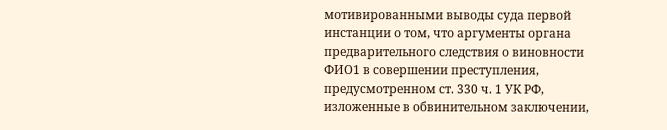мотивированными выводы суда первой инстанции о том, что аргументы органа предварительного следствия о виновности ФИО1 в совершении преступления, предусмотренном ст. 330 ч. 1 УК РФ, изложенные в обвинительном заключении,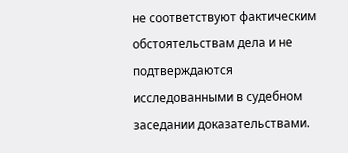не соответствуют фактическим обстоятельствам дела и не подтверждаются исследованными в судебном заседании доказательствами.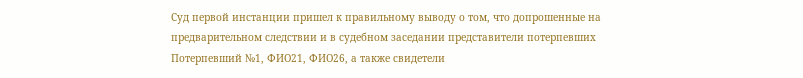Суд первой инстанции пришел к правильному выводу о том, что допрошенные на предварительном следствии и в судебном заседании представители потерпевших Потерпевший №1, ФИО21, ФИО26, а также свидетели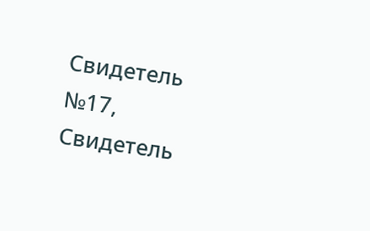Свидетель №17, Свидетель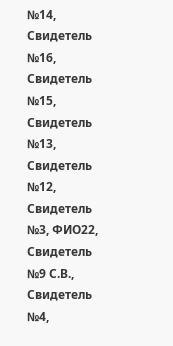№14, Свидетель №16, Свидетель №15, Свидетель №13, Свидетель №12, Свидетель №3, ФИО22, Свидетель №9 С.В., Свидетель №4,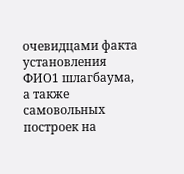очевидцами факта установления ФИО1 шлагбаума, а также самовольных построек на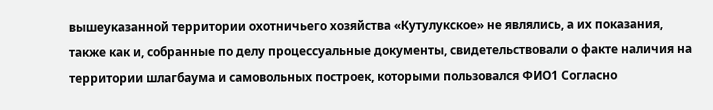вышеуказанной территории охотничьего хозяйства «Кутулукское» не являлись, а их показания, также как и, собранные по делу процессуальные документы, свидетельствовали о факте наличия на территории шлагбаума и самовольных построек, которыми пользовался ФИО1 Согласно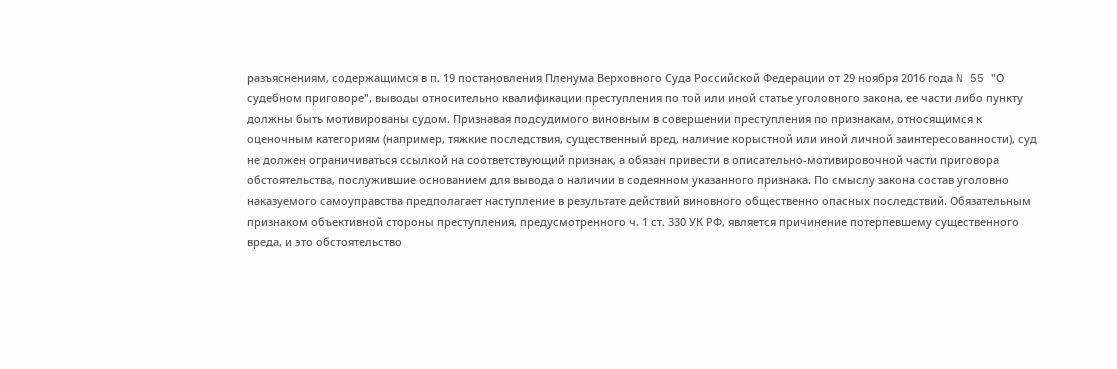разъяснениям, содержащимся в п. 19 постановления Пленума Верховного Суда Российской Федерации от 29 ноября 2016 года N 55 "О судебном приговоре", выводы относительно квалификации преступления по той или иной статье уголовного закона, ее части либо пункту должны быть мотивированы судом. Признавая подсудимого виновным в совершении преступления по признакам, относящимся к оценочным категориям (например, тяжкие последствия, существенный вред, наличие корыстной или иной личной заинтересованности), суд не должен ограничиваться ссылкой на соответствующий признак, а обязан привести в описательно-мотивировочной части приговора обстоятельства, послужившие основанием для вывода о наличии в содеянном указанного признака. По смыслу закона состав уголовно наказуемого самоуправства предполагает наступление в результате действий виновного общественно опасных последствий. Обязательным признаком объективной стороны преступления, предусмотренного ч. 1 ст. 330 УК РФ, является причинение потерпевшему существенного вреда, и это обстоятельство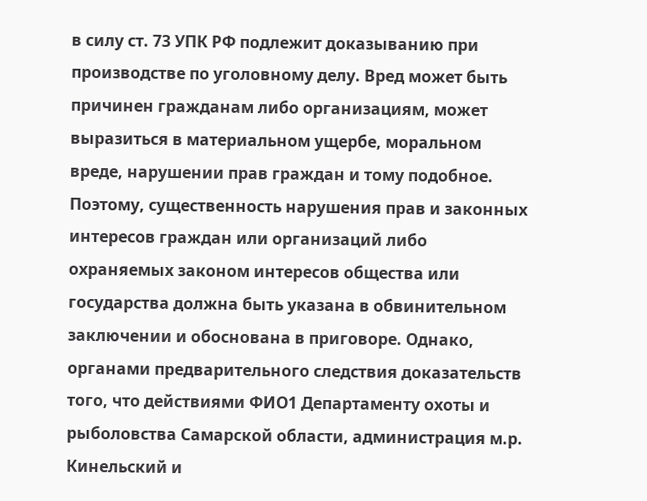в силу ст. 73 УПК РФ подлежит доказыванию при производстве по уголовному делу. Вред может быть причинен гражданам либо организациям, может выразиться в материальном ущербе, моральном вреде, нарушении прав граждан и тому подобное. Поэтому, существенность нарушения прав и законных интересов граждан или организаций либо охраняемых законом интересов общества или государства должна быть указана в обвинительном заключении и обоснована в приговоре. Однако, органами предварительного следствия доказательств того, что действиями ФИО1 Департаменту охоты и рыболовства Самарской области, администрация м.р. Кинельский и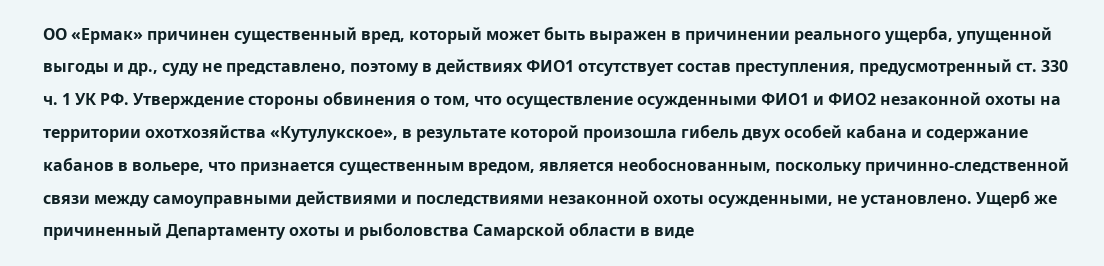ОО «Ермак» причинен существенный вред, который может быть выражен в причинении реального ущерба, упущенной выгоды и др., суду не представлено, поэтому в действиях ФИО1 отсутствует состав преступления, предусмотренный ст. 330 ч. 1 УК РФ. Утверждение стороны обвинения о том, что осуществление осужденными ФИО1 и ФИО2 незаконной охоты на территории охотхозяйства «Кутулукское», в результате которой произошла гибель двух особей кабана и содержание кабанов в вольере, что признается существенным вредом, является необоснованным, поскольку причинно-следственной связи между самоуправными действиями и последствиями незаконной охоты осужденными, не установлено. Ущерб же причиненный Департаменту охоты и рыболовства Самарской области в виде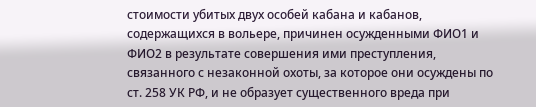стоимости убитых двух особей кабана и кабанов, содержащихся в вольере, причинен осужденными ФИО1 и ФИО2 в результате совершения ими преступления, связанного с незаконной охоты, за которое они осуждены по ст. 258 УК РФ, и не образует существенного вреда при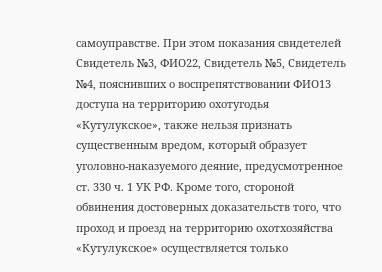самоуправстве. При этом показания свидетелей Свидетель №3, ФИО22, Свидетель №5, Свидетель №4, пояснивших о воспрепятствовании ФИО13 доступа на территорию охотугодья «Кутулукское», также нельзя признать существенным вредом, который образует уголовно-наказуемого деяние, предусмотренное ст. 330 ч. 1 УК РФ. Кроме того, стороной обвинения достоверных доказательств того, что проход и проезд на территорию охотхозяйства «Кутулукское» осуществляется только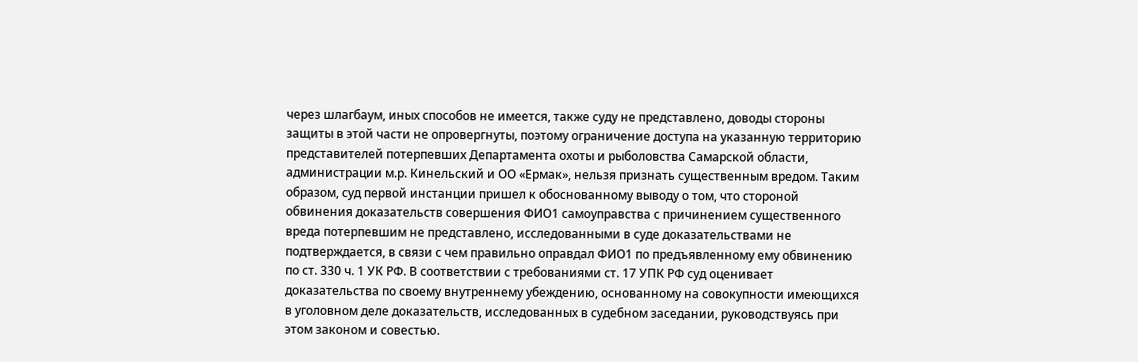через шлагбаум, иных способов не имеется, также суду не представлено, доводы стороны защиты в этой части не опровергнуты, поэтому ограничение доступа на указанную территорию представителей потерпевших Департамента охоты и рыболовства Самарской области, администрации м.р. Кинельский и ОО «Ермак», нельзя признать существенным вредом. Таким образом, суд первой инстанции пришел к обоснованному выводу о том, что стороной обвинения доказательств совершения ФИО1 самоуправства с причинением существенного вреда потерпевшим не представлено, исследованными в суде доказательствами не подтверждается, в связи с чем правильно оправдал ФИО1 по предъявленному ему обвинению по ст. 330 ч. 1 УК РФ. В соответствии с требованиями ст. 17 УПК РФ суд оценивает доказательства по своему внутреннему убеждению, основанному на совокупности имеющихся в уголовном деле доказательств, исследованных в судебном заседании, руководствуясь при этом законом и совестью.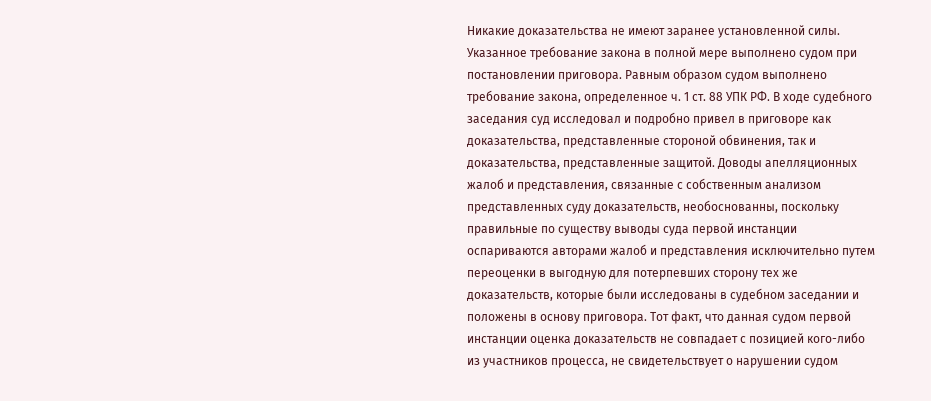Никакие доказательства не имеют заранее установленной силы. Указанное требование закона в полной мере выполнено судом при постановлении приговора. Равным образом судом выполнено требование закона, определенное ч. 1 ст. 88 УПК РФ. В ходе судебного заседания суд исследовал и подробно привел в приговоре как доказательства, представленные стороной обвинения, так и доказательства, представленные защитой. Доводы апелляционных жалоб и представления, связанные с собственным анализом представленных суду доказательств, необоснованны, поскольку правильные по существу выводы суда первой инстанции оспариваются авторами жалоб и представления исключительно путем переоценки в выгодную для потерпевших сторону тех же доказательств, которые были исследованы в судебном заседании и положены в основу приговора. Тот факт, что данная судом первой инстанции оценка доказательств не совпадает с позицией кого-либо из участников процесса, не свидетельствует о нарушении судом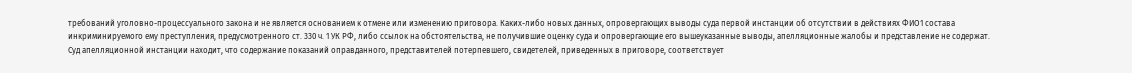требований уголовно-процессуального закона и не является основанием к отмене или изменению приговора. Каких-либо новых данных, опровергающих выводы суда первой инстанции об отсутствии в действиях ФИО1 состава инкриминируемого ему преступления, предусмотренного ст. 330 ч. 1 УК РФ, либо ссылок на обстоятельства, не получившие оценку суда и опровергающие его вышеуказанные выводы, апелляционные жалобы и представление не содержат. Суд апелляционной инстанции находит, что содержание показаний оправданного, представителей потерпевшего, свидетелей, приведенных в приговоре, соответствует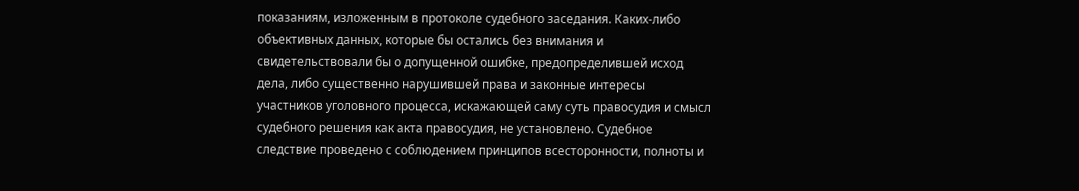показаниям, изложенным в протоколе судебного заседания. Каких-либо объективных данных, которые бы остались без внимания и свидетельствовали бы о допущенной ошибке, предопределившей исход дела, либо существенно нарушившей права и законные интересы участников уголовного процесса, искажающей саму суть правосудия и смысл судебного решения как акта правосудия, не установлено. Судебное следствие проведено с соблюдением принципов всесторонности, полноты и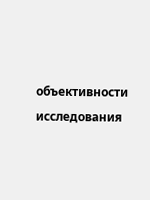объективности исследования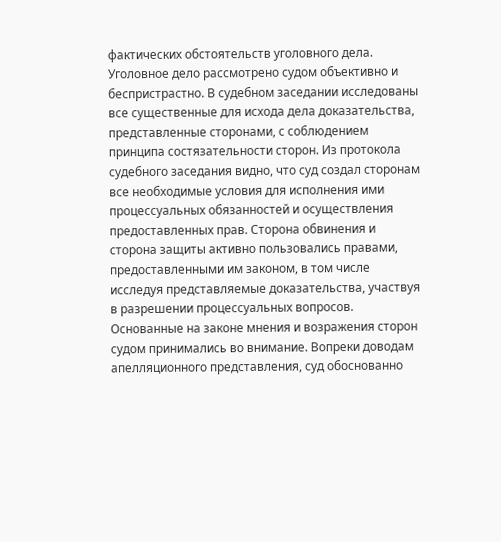фактических обстоятельств уголовного дела. Уголовное дело рассмотрено судом объективно и беспристрастно. В судебном заседании исследованы все существенные для исхода дела доказательства, представленные сторонами, с соблюдением принципа состязательности сторон. Из протокола судебного заседания видно, что суд создал сторонам все необходимые условия для исполнения ими процессуальных обязанностей и осуществления предоставленных прав. Сторона обвинения и сторона защиты активно пользовались правами, предоставленными им законом, в том числе исследуя представляемые доказательства, участвуя в разрешении процессуальных вопросов. Основанные на законе мнения и возражения сторон судом принимались во внимание. Вопреки доводам апелляционного представления, суд обоснованно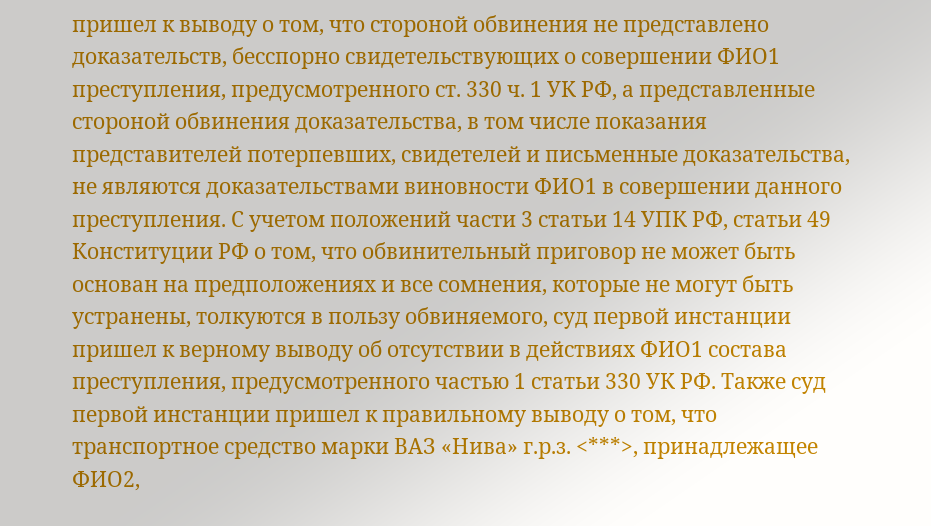пришел к выводу о том, что стороной обвинения не представлено доказательств, бесспорно свидетельствующих о совершении ФИО1 преступления, предусмотренного ст. 330 ч. 1 УК РФ, а представленные стороной обвинения доказательства, в том числе показания представителей потерпевших, свидетелей и письменные доказательства, не являются доказательствами виновности ФИО1 в совершении данного преступления. С учетом положений части 3 статьи 14 УПК РФ, статьи 49 Конституции РФ о том, что обвинительный приговор не может быть основан на предположениях и все сомнения, которые не могут быть устранены, толкуются в пользу обвиняемого, суд первой инстанции пришел к верному выводу об отсутствии в действиях ФИО1 состава преступления, предусмотренного частью 1 статьи 330 УК РФ. Также суд первой инстанции пришел к правильному выводу о том, что транспортное средство марки ВАЗ «Нива» г.р.з. <***>, принадлежащее ФИО2,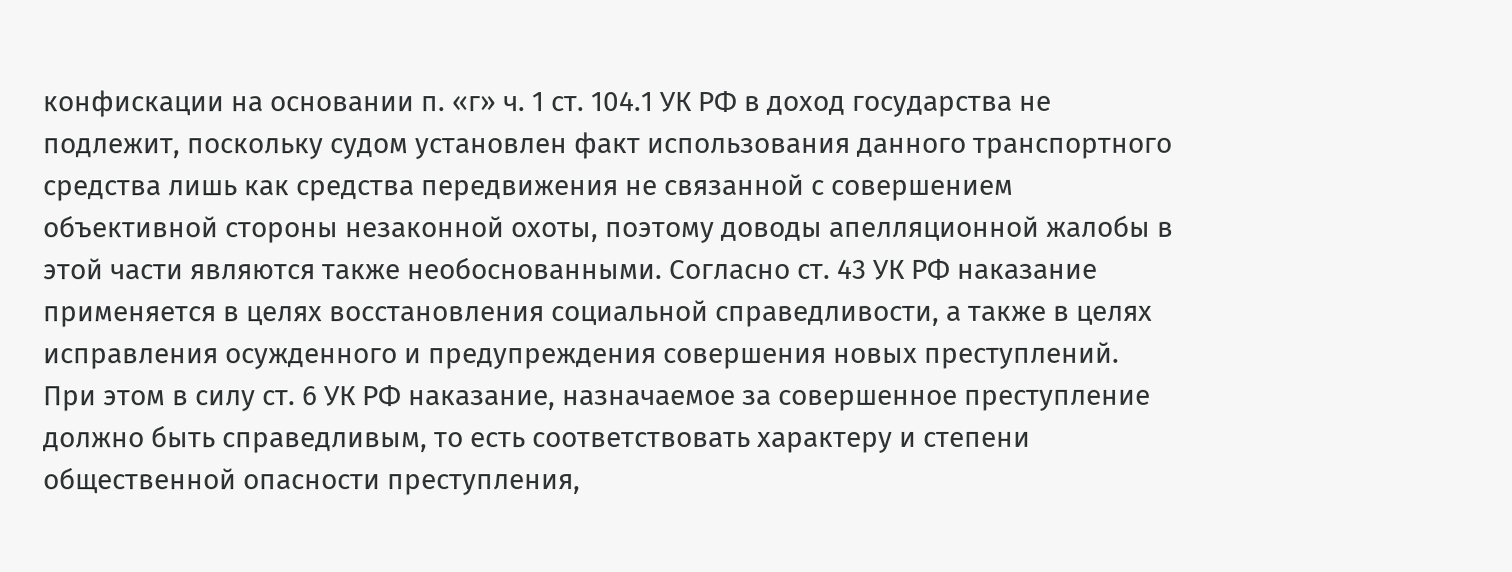конфискации на основании п. «г» ч. 1 ст. 104.1 УК РФ в доход государства не подлежит, поскольку судом установлен факт использования данного транспортного средства лишь как средства передвижения не связанной с совершением объективной стороны незаконной охоты, поэтому доводы апелляционной жалобы в этой части являются также необоснованными. Согласно ст. 43 УК РФ наказание применяется в целях восстановления социальной справедливости, а также в целях исправления осужденного и предупреждения совершения новых преступлений. При этом в силу ст. 6 УК РФ наказание, назначаемое за совершенное преступление должно быть справедливым, то есть соответствовать характеру и степени общественной опасности преступления,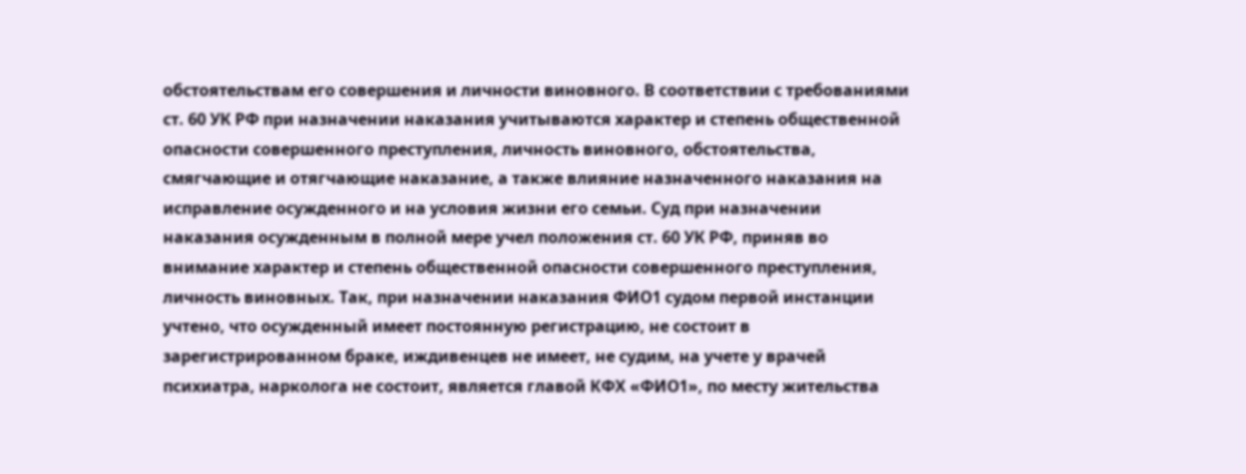обстоятельствам его совершения и личности виновного. В соответствии с требованиями ст. 60 УК РФ при назначении наказания учитываются характер и степень общественной опасности совершенного преступления, личность виновного, обстоятельства, смягчающие и отягчающие наказание, а также влияние назначенного наказания на исправление осужденного и на условия жизни его семьи. Суд при назначении наказания осужденным в полной мере учел положения ст. 60 УК РФ, приняв во внимание характер и степень общественной опасности совершенного преступления, личность виновных. Так, при назначении наказания ФИО1 судом первой инстанции учтено, что осужденный имеет постоянную регистрацию, не состоит в зарегистрированном браке, иждивенцев не имеет, не судим, на учете у врачей психиатра, нарколога не состоит, является главой КФХ «ФИО1», по месту жительства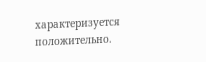характеризуется положительно.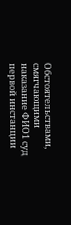Обстоятельствами, смягчающими наказание ФИО1 суд первой инстанции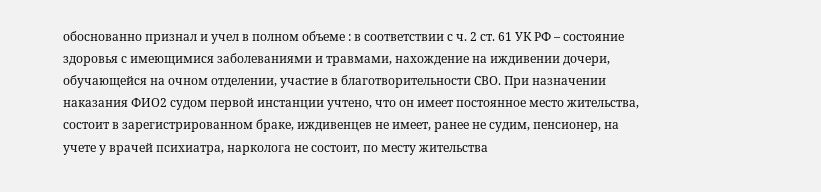обоснованно признал и учел в полном объеме : в соответствии с ч. 2 ст. 61 УК РФ – состояние здоровья с имеющимися заболеваниями и травмами, нахождение на иждивении дочери, обучающейся на очном отделении, участие в благотворительности СВО. При назначении наказания ФИО2 судом первой инстанции учтено, что он имеет постоянное место жительства, состоит в зарегистрированном браке, иждивенцев не имеет, ранее не судим, пенсионер, на учете у врачей психиатра, нарколога не состоит, по месту жительства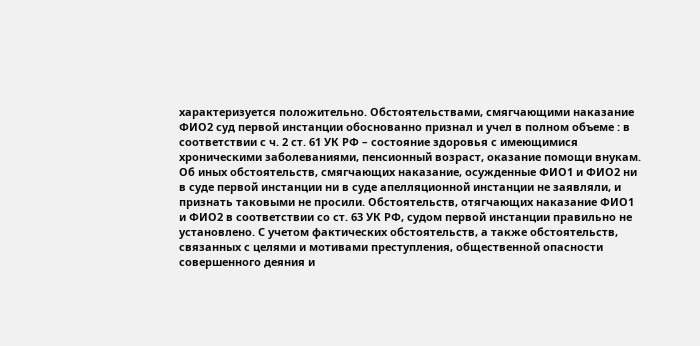характеризуется положительно. Обстоятельствами, смягчающими наказание ФИО2 суд первой инстанции обоснованно признал и учел в полном объеме : в соответствии с ч. 2 ст. 61 УК РФ – состояние здоровья с имеющимися хроническими заболеваниями, пенсионный возраст, оказание помощи внукам. Об иных обстоятельств, смягчающих наказание, осужденные ФИО1 и ФИО2 ни в суде первой инстанции ни в суде апелляционной инстанции не заявляли, и признать таковыми не просили. Обстоятельств, отягчающих наказание ФИО1 и ФИО2 в соответствии со ст. 63 УК РФ, судом первой инстанции правильно не установлено. С учетом фактических обстоятельств, а также обстоятельств, связанных с целями и мотивами преступления, общественной опасности совершенного деяния и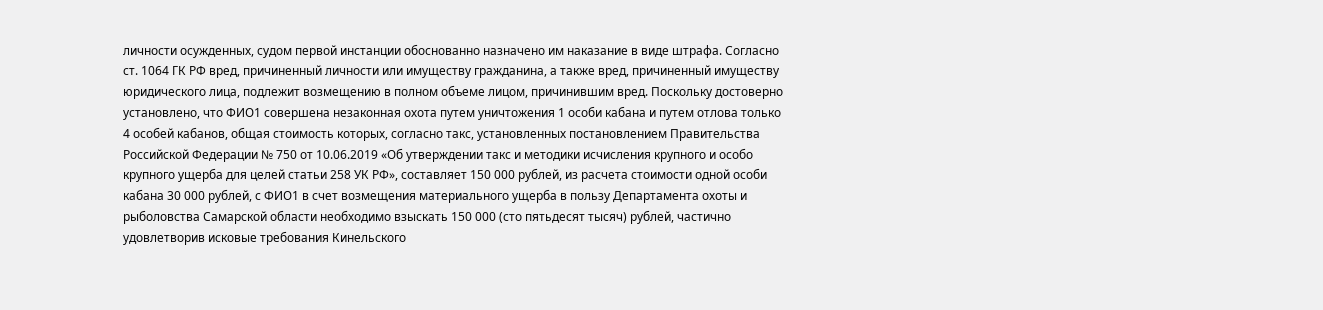личности осужденных, судом первой инстанции обоснованно назначено им наказание в виде штрафа. Согласно ст. 1064 ГК РФ вред, причиненный личности или имуществу гражданина, а также вред, причиненный имуществу юридического лица, подлежит возмещению в полном объеме лицом, причинившим вред. Поскольку достоверно установлено, что ФИО1 совершена незаконная охота путем уничтожения 1 особи кабана и путем отлова только 4 особей кабанов, общая стоимость которых, согласно такс, установленных постановлением Правительства Российской Федерации № 750 от 10.06.2019 «Об утверждении такс и методики исчисления крупного и особо крупного ущерба для целей статьи 258 УК РФ», составляет 150 000 рублей, из расчета стоимости одной особи кабана 30 000 рублей, с ФИО1 в счет возмещения материального ущерба в пользу Департамента охоты и рыболовства Самарской области необходимо взыскать 150 000 (сто пятьдесят тысяч) рублей, частично удовлетворив исковые требования Кинельского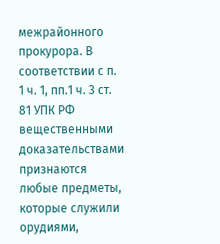межрайонного прокурора. В соответствии с п. 1 ч. 1, пп.1 ч. 3 ст. 81 УПК РФ вещественными доказательствами признаются любые предметы, которые служили орудиями,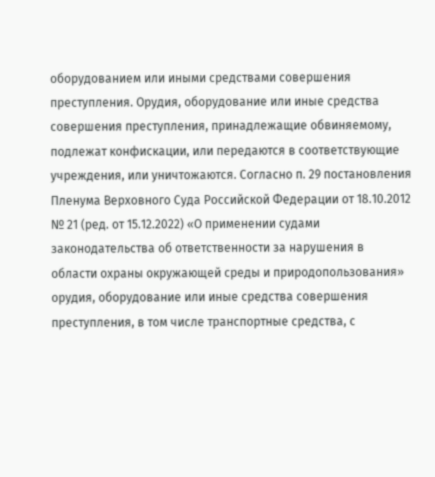оборудованием или иными средствами совершения преступления. Орудия, оборудование или иные средства совершения преступления, принадлежащие обвиняемому, подлежат конфискации, или передаются в соответствующие учреждения, или уничтожаются. Согласно п. 29 постановления Пленума Верховного Суда Российской Федерации от 18.10.2012 № 21 (ред. от 15.12.2022) «О применении судами законодательства об ответственности за нарушения в области охраны окружающей среды и природопользования» орудия, оборудование или иные средства совершения преступления, в том числе транспортные средства, с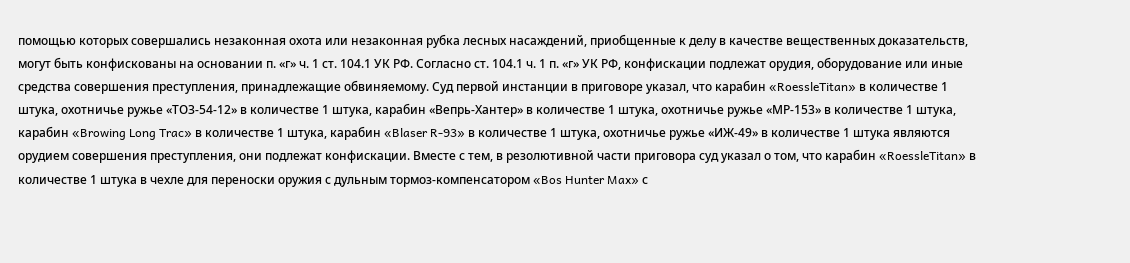помощью которых совершались незаконная охота или незаконная рубка лесных насаждений, приобщенные к делу в качестве вещественных доказательств, могут быть конфискованы на основании п. «г» ч. 1 ст. 104.1 УК РФ. Согласно ст. 104.1 ч. 1 п. «г» УК РФ, конфискации подлежат орудия, оборудование или иные средства совершения преступления, принадлежащие обвиняемому. Суд первой инстанции в приговоре указал, что карабин «RoessleTitan» в количестве 1 штука, охотничье ружье «ТОЗ-54-12» в количестве 1 штука, карабин «Вепрь-Хантер» в количестве 1 штука, охотничье ружье «МР-153» в количестве 1 штука, карабин «Browing Long Trac» в количестве 1 штука, карабин «Blaser R-93» в количестве 1 штука, охотничье ружье «ИЖ-49» в количестве 1 штука являются орудием совершения преступления, они подлежат конфискации. Вместе с тем, в резолютивной части приговора суд указал о том, что карабин «RoessleTitan» в количестве 1 штука в чехле для переноски оружия с дульным тормоз-компенсатором «Bos Hunter Max» с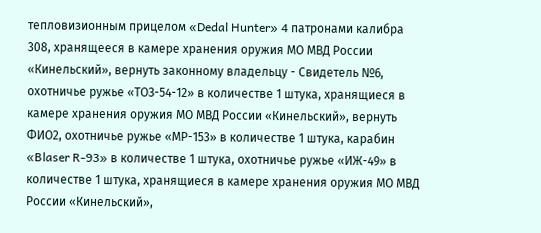тепловизионным прицелом «Dedal Hunter» 4 патронами калибра 308, хранящееся в камере хранения оружия МО МВД России «Кинельский», вернуть законному владельцу - Свидетель №6, охотничье ружье «ТОЗ-54-12» в количестве 1 штука, хранящиеся в камере хранения оружия МО МВД России «Кинельский», вернуть ФИО2, охотничье ружье «МР-153» в количестве 1 штука, карабин «Blaser R-93» в количестве 1 штука, охотничье ружье «ИЖ-49» в количестве 1 штука, хранящиеся в камере хранения оружия МО МВД России «Кинельский»,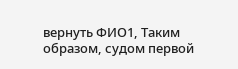вернуть ФИО1, Таким образом, судом первой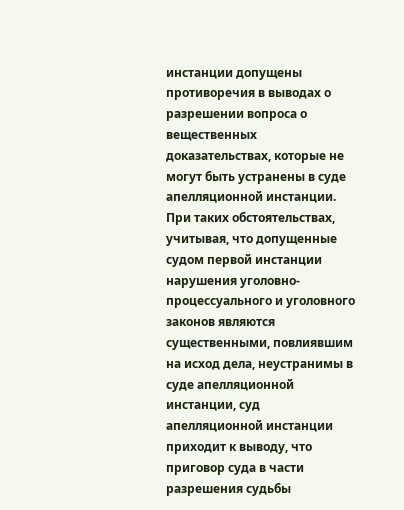инстанции допущены противоречия в выводах о разрешении вопроса о вещественных доказательствах, которые не могут быть устранены в суде апелляционной инстанции. При таких обстоятельствах, учитывая, что допущенные судом первой инстанции нарушения уголовно-процессуального и уголовного законов являются существенными, повлиявшим на исход дела, неустранимы в суде апелляционной инстанции, суд апелляционной инстанции приходит к выводу, что приговор суда в части разрешения судьбы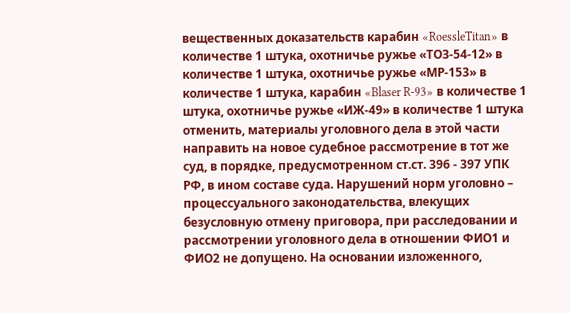вещественных доказательств карабин «RoessleTitan» в количестве 1 штука, охотничье ружье «ТОЗ-54-12» в количестве 1 штука, охотничье ружье «МР-153» в количестве 1 штука, карабин «Blaser R-93» в количестве 1 штука, охотничье ружье «ИЖ-49» в количестве 1 штука отменить, материалы уголовного дела в этой части направить на новое судебное рассмотрение в тот же суд, в порядке, предусмотренном ст.ст. 396 - 397 УПК РФ, в ином составе суда. Нарушений норм уголовно – процессуального законодательства, влекущих безусловную отмену приговора, при расследовании и рассмотрении уголовного дела в отношении ФИО1 и ФИО2 не допущено. На основании изложенного,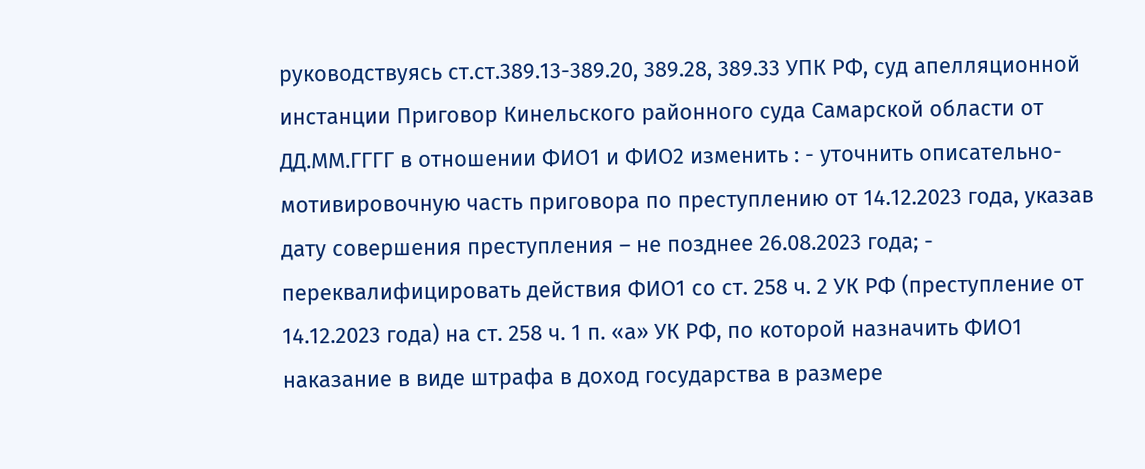руководствуясь ст.ст.389.13-389.20, 389.28, 389.33 УПК РФ, суд апелляционной инстанции Приговор Кинельского районного суда Самарской области от ДД.ММ.ГГГГ в отношении ФИО1 и ФИО2 изменить : - уточнить описательно-мотивировочную часть приговора по преступлению от 14.12.2023 года, указав дату совершения преступления – не позднее 26.08.2023 года; - переквалифицировать действия ФИО1 со ст. 258 ч. 2 УК РФ (преступление от 14.12.2023 года) на ст. 258 ч. 1 п. «а» УК РФ, по которой назначить ФИО1 наказание в виде штрафа в доход государства в размере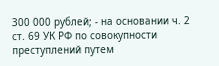300 000 рублей; - на основании ч. 2 ст. 69 УК РФ по совокупности преступлений путем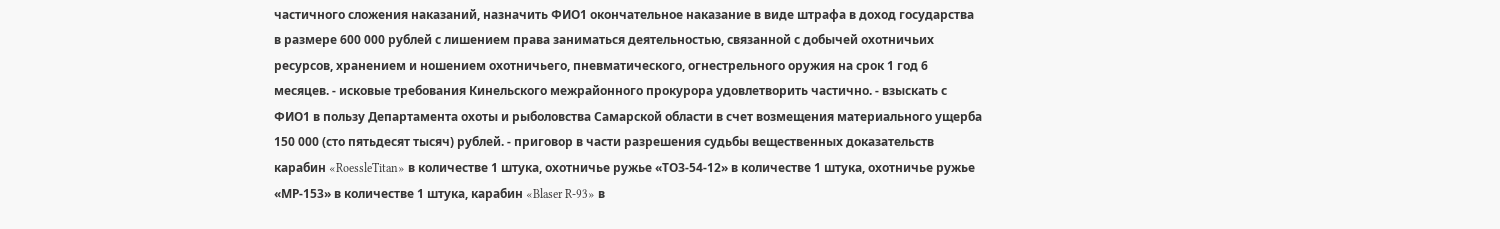частичного сложения наказаний, назначить ФИО1 окончательное наказание в виде штрафа в доход государства в размере 600 000 рублей с лишением права заниматься деятельностью, связанной с добычей охотничьих ресурсов, хранением и ношением охотничьего, пневматического, огнестрельного оружия на срок 1 год 6 месяцев. - исковые требования Кинельского межрайонного прокурора удовлетворить частично. - взыскать с ФИО1 в пользу Департамента охоты и рыболовства Самарской области в счет возмещения материального ущерба 150 000 (сто пятьдесят тысяч) рублей. - приговор в части разрешения судьбы вещественных доказательств карабин «RoessleTitan» в количестве 1 штука, охотничье ружье «ТОЗ-54-12» в количестве 1 штука, охотничье ружье «МР-153» в количестве 1 штука, карабин «Blaser R-93» в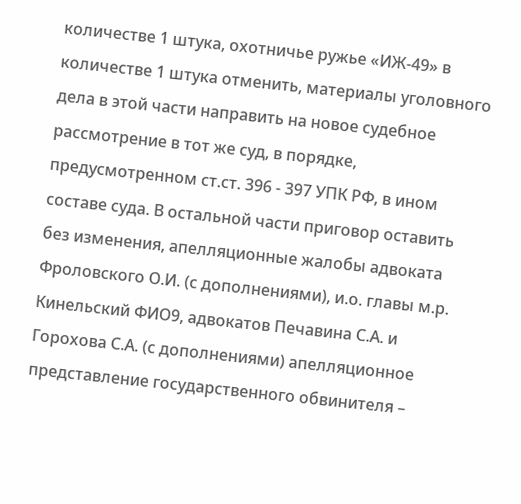количестве 1 штука, охотничье ружье «ИЖ-49» в количестве 1 штука отменить, материалы уголовного дела в этой части направить на новое судебное рассмотрение в тот же суд, в порядке, предусмотренном ст.ст. 396 - 397 УПК РФ, в ином составе суда. В остальной части приговор оставить без изменения, апелляционные жалобы адвоката Фроловского О.И. (с дополнениями), и.о. главы м.р. Кинельский ФИО9, адвокатов Печавина С.А. и Горохова С.А. (с дополнениями) апелляционное представление государственного обвинителя –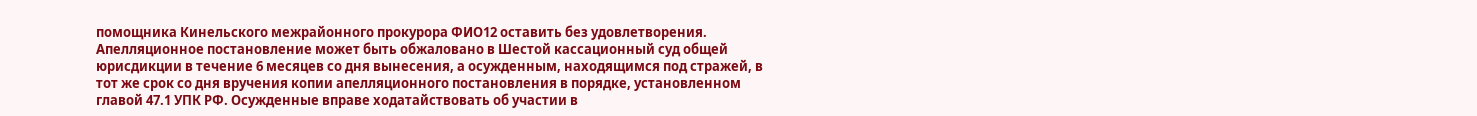помощника Кинельского межрайонного прокурора ФИО12 оставить без удовлетворения. Апелляционное постановление может быть обжаловано в Шестой кассационный суд общей юрисдикции в течение 6 месяцев со дня вынесения, а осужденным, находящимся под стражей, в тот же срок со дня вручения копии апелляционного постановления в порядке, установленном главой 47.1 УПК РФ. Осужденные вправе ходатайствовать об участии в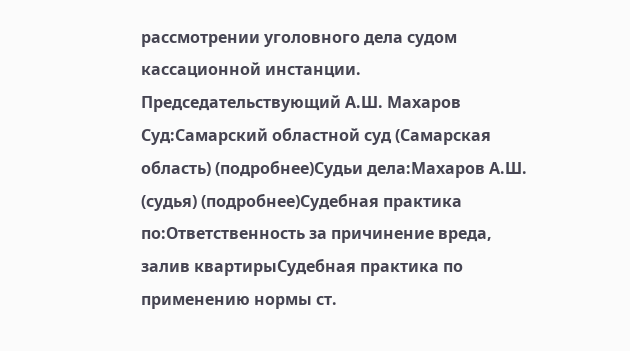рассмотрении уголовного дела судом кассационной инстанции. Председательствующий А.Ш. Махаров Суд:Самарский областной суд (Самарская область) (подробнее)Судьи дела:Махаров А.Ш. (судья) (подробнее)Судебная практика по:Ответственность за причинение вреда, залив квартирыСудебная практика по применению нормы ст.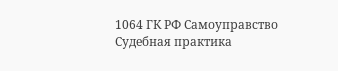1064 ГК РФ Самоуправство Судебная практика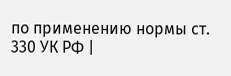по применению нормы ст. 330 УК РФ |